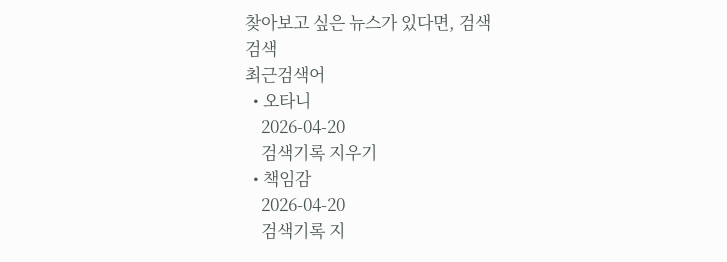찾아보고 싶은 뉴스가 있다면, 검색
검색
최근검색어
  • 오타니
    2026-04-20
    검색기록 지우기
  • 책임감
    2026-04-20
    검색기록 지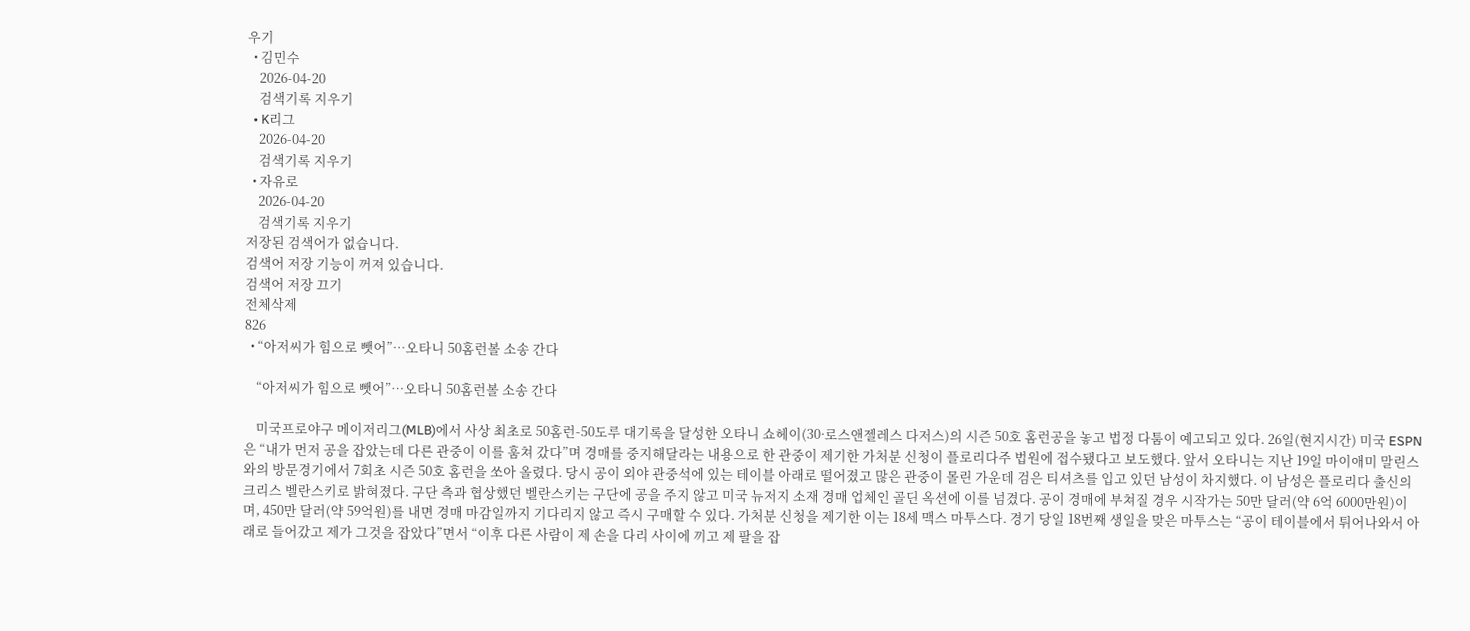우기
  • 김민수
    2026-04-20
    검색기록 지우기
  • K리그
    2026-04-20
    검색기록 지우기
  • 자유로
    2026-04-20
    검색기록 지우기
저장된 검색어가 없습니다.
검색어 저장 기능이 꺼져 있습니다.
검색어 저장 끄기
전체삭제
826
  • “아저씨가 힘으로 뺏어”…오타니 50홈런볼 소송 간다

    “아저씨가 힘으로 뺏어”…오타니 50홈런볼 소송 간다

    미국프로야구 메이저리그(MLB)에서 사상 최초로 50홈런-50도루 대기록을 달성한 오타니 쇼헤이(30·로스앤젤레스 다저스)의 시즌 50호 홈런공을 놓고 법정 다툼이 예고되고 있다. 26일(현지시간) 미국 ESPN은 “내가 먼저 공을 잡았는데 다른 관중이 이를 훔쳐 갔다”며 경매를 중지해달라는 내용으로 한 관중이 제기한 가처분 신청이 플로리다주 법원에 접수됐다고 보도했다. 앞서 오타니는 지난 19일 마이애미 말린스와의 방문경기에서 7회초 시즌 50호 홈런을 쏘아 올렸다. 당시 공이 외야 관중석에 있는 테이블 아래로 떨어졌고 많은 관중이 몰린 가운데 검은 티셔츠를 입고 있던 남성이 차지했다. 이 남성은 플로리다 출신의 크리스 벨란스키로 밝혀졌다. 구단 측과 협상했던 벨란스키는 구단에 공을 주지 않고 미국 뉴저지 소재 경매 업체인 골딘 옥션에 이를 넘겼다. 공이 경매에 부쳐질 경우 시작가는 50만 달러(약 6억 6000만원)이며, 450만 달러(약 59억원)를 내면 경매 마감일까지 기다리지 않고 즉시 구매할 수 있다. 가처분 신청을 제기한 이는 18세 맥스 마투스다. 경기 당일 18번째 생일을 맞은 마투스는 “공이 테이블에서 튀어나와서 아래로 들어갔고 제가 그것을 잡았다”면서 “이후 다른 사람이 제 손을 다리 사이에 끼고 제 팔을 잡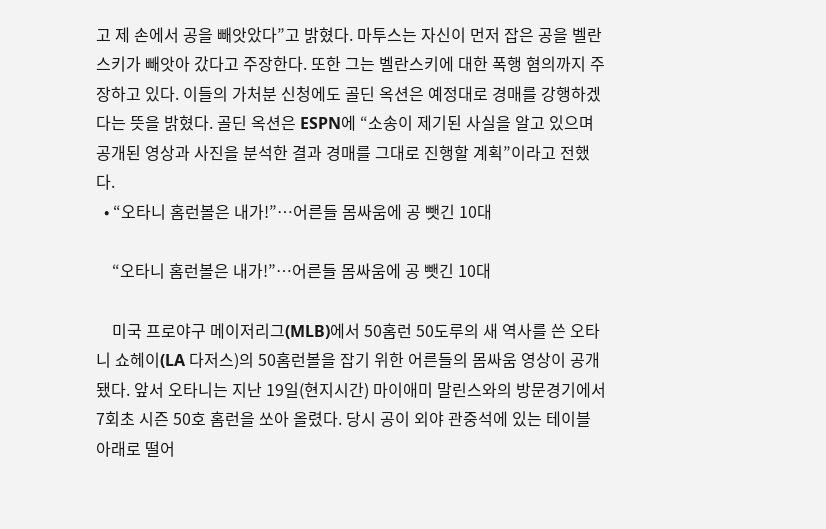고 제 손에서 공을 빼앗았다”고 밝혔다. 마투스는 자신이 먼저 잡은 공을 벨란스키가 빼앗아 갔다고 주장한다. 또한 그는 벨란스키에 대한 폭행 혐의까지 주장하고 있다. 이들의 가처분 신청에도 골딘 옥션은 예정대로 경매를 강행하겠다는 뜻을 밝혔다. 골딘 옥션은 ESPN에 “소송이 제기된 사실을 알고 있으며 공개된 영상과 사진을 분석한 결과 경매를 그대로 진행할 계획”이라고 전했다.
  • “오타니 홈런볼은 내가!”…어른들 몸싸움에 공 뺏긴 10대

    “오타니 홈런볼은 내가!”…어른들 몸싸움에 공 뺏긴 10대

    미국 프로야구 메이저리그(MLB)에서 50홈런 50도루의 새 역사를 쓴 오타니 쇼헤이(LA 다저스)의 50홈런볼을 잡기 위한 어른들의 몸싸움 영상이 공개됐다. 앞서 오타니는 지난 19일(현지시간) 마이애미 말린스와의 방문경기에서 7회초 시즌 50호 홈런을 쏘아 올렸다. 당시 공이 외야 관중석에 있는 테이블 아래로 떨어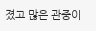졌고 많은 관중이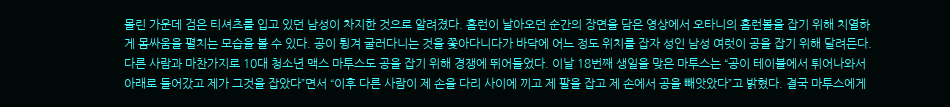몰린 가운데 검은 티셔츠를 입고 있던 남성이 차지한 것으로 알려졌다. 홈런이 날아오던 순간의 장면을 담은 영상에서 오타니의 홈런볼을 잡기 위해 치열하게 몸싸움을 펼치는 모습을 볼 수 있다. 공이 튕겨 굴러다니는 것을 쫓아다니다가 바닥에 어느 정도 위치를 잡자 성인 남성 여럿이 공을 잡기 위해 달려든다. 다른 사람과 마찬가지로 10대 청소년 맥스 마투스도 공을 잡기 위해 경쟁에 뛰어들었다. 이날 18번째 생일을 맞은 마투스는 “공이 테이블에서 튀어나와서 아래로 들어갔고 제가 그것을 잡았다”면서 “이후 다른 사람이 제 손을 다리 사이에 끼고 제 팔을 잡고 제 손에서 공을 빼앗았다”고 밝혔다. 결국 마투스에게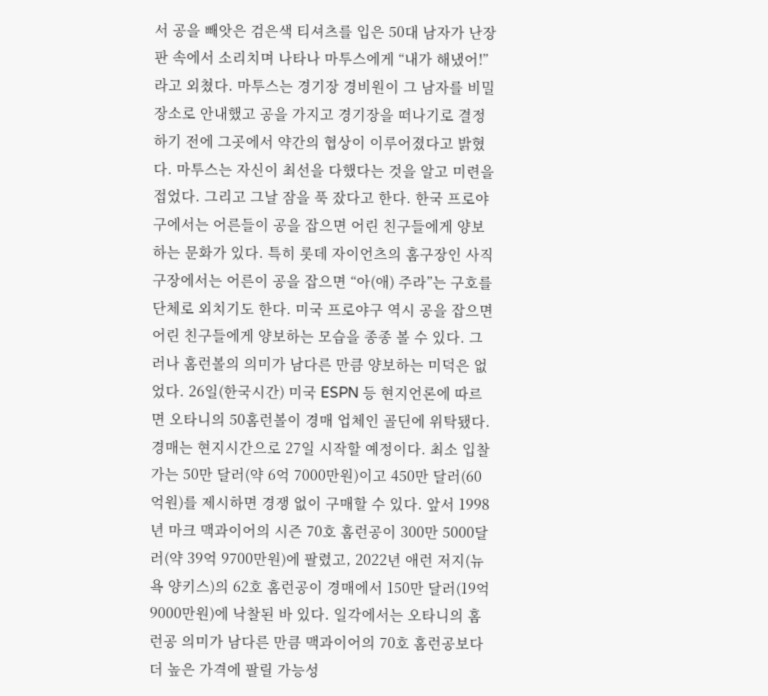서 공을 빼앗은 검은색 티셔츠를 입은 50대 남자가 난장판 속에서 소리치며 나타나 마투스에게 “내가 해냈어!”라고 외쳤다. 마투스는 경기장 경비원이 그 남자를 비밀 장소로 안내했고 공을 가지고 경기장을 떠나기로 결정하기 전에 그곳에서 약간의 협상이 이루어졌다고 밝혔다. 마투스는 자신이 최선을 다했다는 것을 알고 미련을 접었다. 그리고 그날 잠을 푹 잤다고 한다. 한국 프로야구에서는 어른들이 공을 잡으면 어린 친구들에게 양보하는 문화가 있다. 특히 롯데 자이언츠의 홈구장인 사직구장에서는 어른이 공을 잡으면 “아(애) 주라”는 구호를 단체로 외치기도 한다. 미국 프로야구 역시 공을 잡으면 어린 친구들에게 양보하는 모습을 종종 볼 수 있다. 그러나 홈런볼의 의미가 남다른 만큼 양보하는 미덕은 없었다. 26일(한국시간) 미국 ESPN 등 현지언론에 따르면 오타니의 50홈런볼이 경매 업체인 골딘에 위탁됐다. 경매는 현지시간으로 27일 시작할 예정이다. 최소 입찰가는 50만 달러(약 6억 7000만원)이고 450만 달러(60억원)를 제시하면 경쟁 없이 구매할 수 있다. 앞서 1998년 마크 맥과이어의 시즌 70호 홈런공이 300만 5000달러(약 39억 9700만원)에 팔렸고, 2022년 애런 저지(뉴욕 양키스)의 62호 홈런공이 경매에서 150만 달러(19억 9000만원)에 낙찰된 바 있다. 일각에서는 오타니의 홈런공 의미가 남다른 만큼 맥과이어의 70호 홈런공보다 더 높은 가격에 팔릴 가능성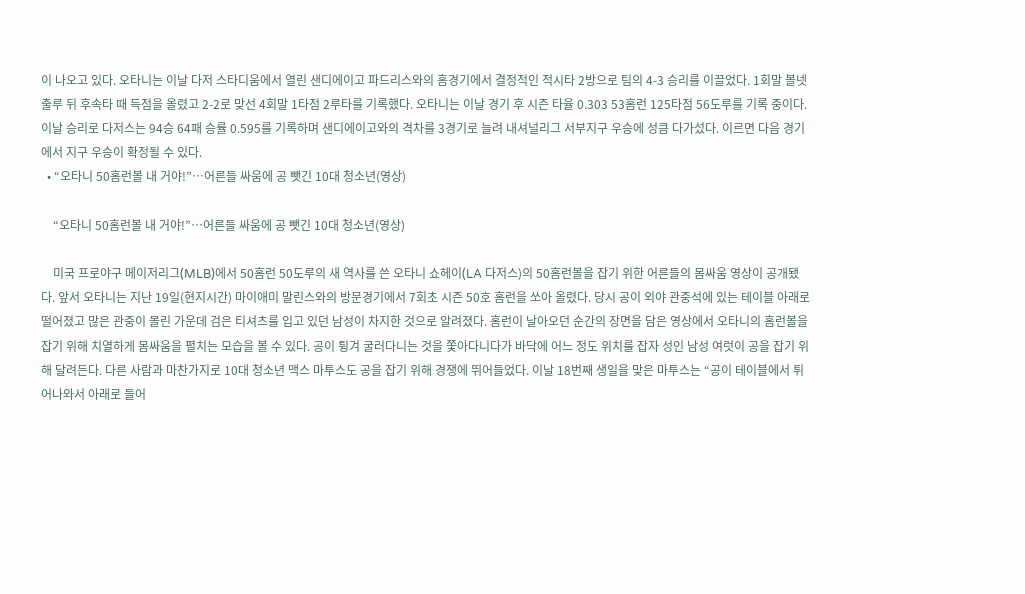이 나오고 있다. 오타니는 이날 다저 스타디움에서 열린 샌디에이고 파드리스와의 홈경기에서 결정적인 적시타 2방으로 팀의 4-3 승리를 이끌었다. 1회말 볼넷 출루 뒤 후속타 때 득점을 올렸고 2-2로 맞선 4회말 1타점 2루타를 기록했다. 오타니는 이날 경기 후 시즌 타율 0.303 53홈런 125타점 56도루를 기록 중이다. 이날 승리로 다저스는 94승 64패 승률 0.595를 기록하며 샌디에이고와의 격차를 3경기로 늘려 내셔널리그 서부지구 우승에 성큼 다가섰다. 이르면 다음 경기에서 지구 우승이 확정될 수 있다.
  • “오타니 50홈런볼 내 거야!”…어른들 싸움에 공 뺏긴 10대 청소년(영상)

    “오타니 50홈런볼 내 거야!”…어른들 싸움에 공 뺏긴 10대 청소년(영상)

    미국 프로야구 메이저리그(MLB)에서 50홈런 50도루의 새 역사를 쓴 오타니 쇼헤이(LA 다저스)의 50홈런볼을 잡기 위한 어른들의 몸싸움 영상이 공개됐다. 앞서 오타니는 지난 19일(현지시간) 마이애미 말린스와의 방문경기에서 7회초 시즌 50호 홈런을 쏘아 올렸다. 당시 공이 외야 관중석에 있는 테이블 아래로 떨어졌고 많은 관중이 몰린 가운데 검은 티셔츠를 입고 있던 남성이 차지한 것으로 알려졌다. 홈런이 날아오던 순간의 장면을 담은 영상에서 오타니의 홈런볼을 잡기 위해 치열하게 몸싸움을 펼치는 모습을 볼 수 있다. 공이 튕겨 굴러다니는 것을 쫓아다니다가 바닥에 어느 정도 위치를 잡자 성인 남성 여럿이 공을 잡기 위해 달려든다. 다른 사람과 마찬가지로 10대 청소년 맥스 마투스도 공을 잡기 위해 경쟁에 뛰어들었다. 이날 18번째 생일을 맞은 마투스는 “공이 테이블에서 튀어나와서 아래로 들어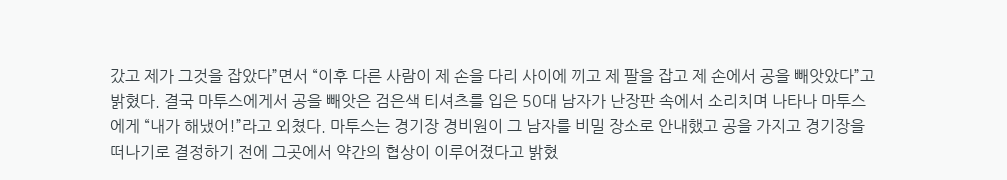갔고 제가 그것을 잡았다”면서 “이후 다른 사람이 제 손을 다리 사이에 끼고 제 팔을 잡고 제 손에서 공을 빼앗았다”고 밝혔다. 결국 마투스에게서 공을 빼앗은 검은색 티셔츠를 입은 50대 남자가 난장판 속에서 소리치며 나타나 마투스에게 “내가 해냈어!”라고 외쳤다. 마투스는 경기장 경비원이 그 남자를 비밀 장소로 안내했고 공을 가지고 경기장을 떠나기로 결정하기 전에 그곳에서 약간의 협상이 이루어졌다고 밝혔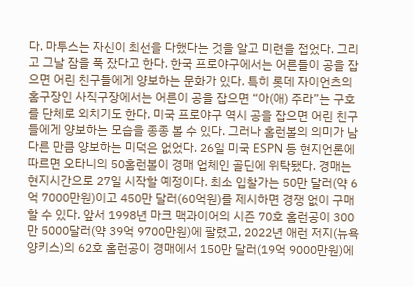다. 마투스는 자신이 최선을 다했다는 것을 알고 미련을 접었다. 그리고 그날 잠을 푹 잤다고 한다. 한국 프로야구에서는 어른들이 공을 잡으면 어린 친구들에게 양보하는 문화가 있다. 특히 롯데 자이언츠의 홈구장인 사직구장에서는 어른이 공을 잡으면 “아(애) 주라”는 구호를 단체로 외치기도 한다. 미국 프로야구 역시 공을 잡으면 어린 친구들에게 양보하는 모습을 종종 볼 수 있다. 그러나 홈런볼의 의미가 남다른 만큼 양보하는 미덕은 없었다. 26일 미국 ESPN 등 현지언론에 따르면 오타니의 50홈런볼이 경매 업체인 골딘에 위탁됐다. 경매는 현지시간으로 27일 시작할 예정이다. 최소 입찰가는 50만 달러(약 6억 7000만원)이고 450만 달러(60억원)를 제시하면 경쟁 없이 구매할 수 있다. 앞서 1998년 마크 맥과이어의 시즌 70호 홈런공이 300만 5000달러(약 39억 9700만원)에 팔렸고, 2022년 애런 저지(뉴욕 양키스)의 62호 홈런공이 경매에서 150만 달러(19억 9000만원)에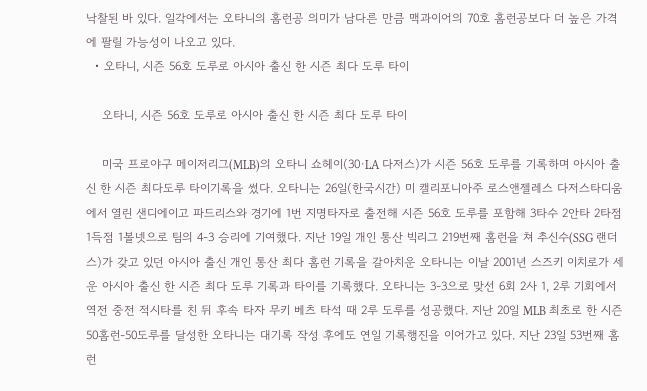낙찰된 바 있다. 일각에서는 오타니의 홈런공 의미가 남다른 만큼 맥과이어의 70호 홈런공보다 더 높은 가격에 팔릴 가능성이 나오고 있다.
  • 오타니, 시즌 56호 도루로 아시아 출신 한 시즌 최다 도루 타이

    오타니, 시즌 56호 도루로 아시아 출신 한 시즌 최다 도루 타이

    미국 프로야구 메이저리그(MLB)의 오타니 쇼헤이(30·LA 다저스)가 시즌 56호 도루를 기록하며 아시아 출신 한 시즌 최다도루 타이기록을 썼다. 오타니는 26일(한국시간) 미 캘리포니아주 로스앤젤레스 다저스타디움에서 열린 샌디에이고 파드리스와 경기에 1번 지명타자로 출전해 시즌 56호 도루를 포함해 3타수 2안타 2타점 1득점 1볼넷으로 팀의 4-3 승리에 기여했다. 지난 19일 개인 통산 빅리그 219번째 홈런을 쳐 추신수(SSG 랜더스)가 갖고 있던 아시아 출신 개인 통산 최다 홈런 기록을 갈아치운 오타니는 이날 2001년 스즈키 이치로가 세운 아시아 출신 한 시즌 최다 도루 기록과 타이를 기록했다. 오타니는 3-3으로 맞선 6회 2사 1, 2루 기회에서 역전 중전 적시타를 친 뒤 후속 타자 무키 베츠 타석 때 2루 도루를 성공했다. 지난 20일 MLB 최초로 한 시즌 50홈런-50도루를 달성한 오타니는 대기록 작성 후에도 연일 기록행진을 이어가고 있다. 지난 23일 53번째 홈런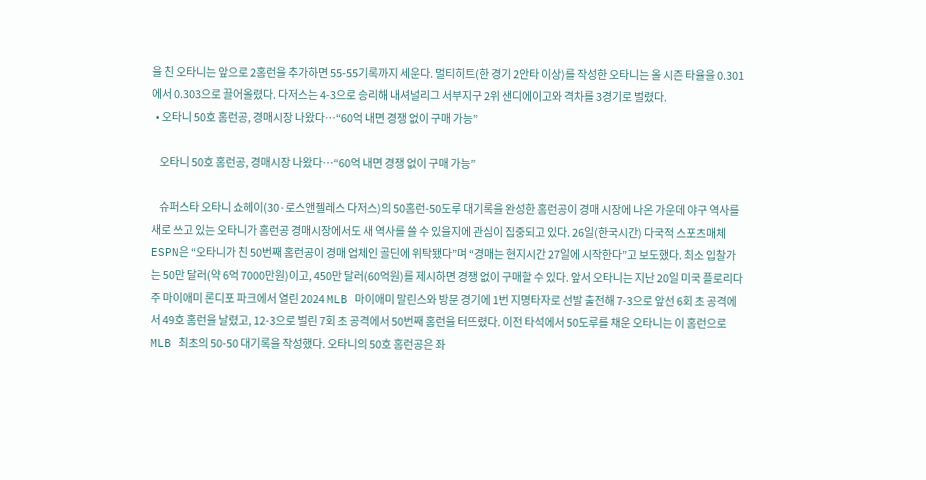을 친 오타니는 앞으로 2홈런을 추가하면 55-55기록까지 세운다. 멀티히트(한 경기 2안타 이상)를 작성한 오타니는 올 시즌 타율을 0.301에서 0.303으로 끌어올렸다. 다저스는 4-3으로 승리해 내셔널리그 서부지구 2위 샌디에이고와 격차를 3경기로 벌렸다.
  • 오타니 50호 홈런공, 경매시장 나왔다…“60억 내면 경쟁 없이 구매 가능”

    오타니 50호 홈런공, 경매시장 나왔다…“60억 내면 경쟁 없이 구매 가능”

    슈퍼스타 오타니 쇼헤이(30·로스앤젤레스 다저스)의 50홈런-50도루 대기록을 완성한 홈런공이 경매 시장에 나온 가운데 야구 역사를 새로 쓰고 있는 오타니가 홈런공 경매시장에서도 새 역사를 쓸 수 있을지에 관심이 집중되고 있다. 26일(한국시간) 다국적 스포츠매체 ESPN은 “오타니가 친 50번째 홈런공이 경매 업체인 골딘에 위탁됐다”며 “경매는 현지시간 27일에 시작한다”고 보도했다. 최소 입찰가는 50만 달러(약 6억 7000만원)이고, 450만 달러(60억원)를 제시하면 경쟁 없이 구매할 수 있다. 앞서 오타니는 지난 20일 미국 플로리다주 마이애미 론디포 파크에서 열린 2024 MLB 마이애미 말린스와 방문 경기에 1번 지명타자로 선발 출전해 7-3으로 앞선 6회 초 공격에서 49호 홈런을 날렸고, 12-3으로 벌린 7회 초 공격에서 50번째 홈런을 터뜨렸다. 이전 타석에서 50도루를 채운 오타니는 이 홈런으로 MLB 최초의 50-50 대기록을 작성했다. 오타니의 50호 홈런공은 좌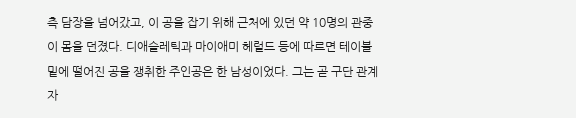측 담장을 넘어갔고, 이 공을 잡기 위해 근처에 있던 약 10명의 관중이 몸을 던졌다. 디애슬레틱과 마이애미 헤럴드 등에 따르면 테이블 밑에 떨어진 공을 쟁취한 주인공은 한 남성이었다. 그는 곧 구단 관계자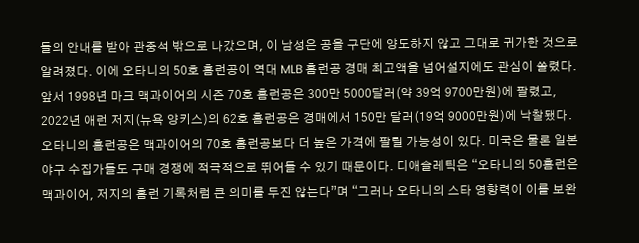들의 안내를 받아 관중석 밖으로 나갔으며, 이 남성은 공을 구단에 양도하지 않고 그대로 귀가한 것으로 알려졌다. 이에 오타니의 50호 홈런공이 역대 MLB 홈런공 경매 최고액을 넘어설지에도 관심이 쏠렸다. 앞서 1998년 마크 맥과이어의 시즌 70호 홈런공은 300만 5000달러(약 39억 9700만원)에 팔렸고, 2022년 애런 저지(뉴욕 양키스)의 62호 홈런공은 경매에서 150만 달러(19억 9000만원)에 낙찰됐다. 오타니의 홈런공은 맥과이어의 70호 홈런공보다 더 높은 가격에 팔릴 가능성이 있다. 미국은 물론 일본 야구 수집가들도 구매 경쟁에 적극적으로 뛰어들 수 있기 때문이다. 디애슬레틱은 “오타니의 50홈런은 맥과이어, 저지의 홈런 기록처럼 큰 의미를 두진 않는다”며 “그러나 오타니의 스타 영향력이 이를 보완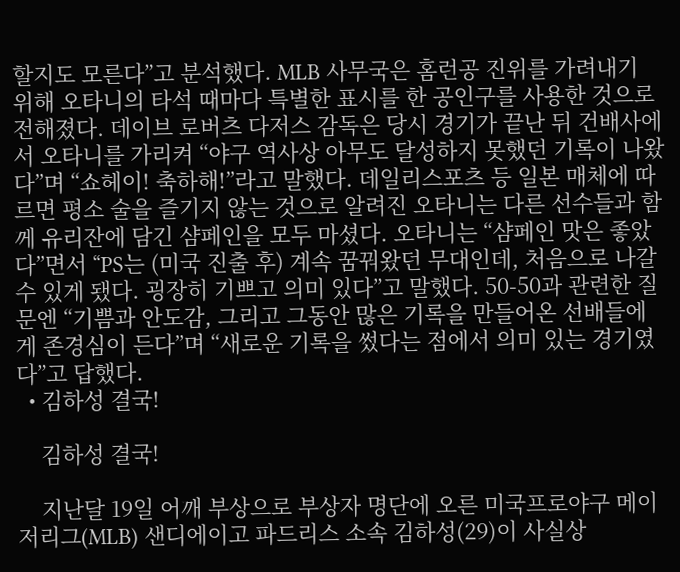할지도 모른다”고 분석했다. MLB 사무국은 홈런공 진위를 가려내기 위해 오타니의 타석 때마다 특별한 표시를 한 공인구를 사용한 것으로 전해졌다. 데이브 로버츠 다저스 감독은 당시 경기가 끝난 뒤 건배사에서 오타니를 가리켜 “야구 역사상 아무도 달성하지 못했던 기록이 나왔다”며 “쇼헤이! 축하해!”라고 말했다. 데일리스포츠 등 일본 매체에 따르면 평소 술을 즐기지 않는 것으로 알려진 오타니는 다른 선수들과 함께 유리잔에 담긴 샴페인을 모두 마셨다. 오타니는 “샴페인 맛은 좋았다”면서 “PS는 (미국 진출 후) 계속 꿈꿔왔던 무대인데, 처음으로 나갈 수 있게 됐다. 굉장히 기쁘고 의미 있다”고 말했다. 50-50과 관련한 질문엔 “기쁨과 안도감, 그리고 그동안 많은 기록을 만들어온 선배들에게 존경심이 든다”며 “새로운 기록을 썼다는 점에서 의미 있는 경기였다”고 답했다.
  • 김하성 결국!

    김하성 결국!

    지난달 19일 어깨 부상으로 부상자 명단에 오른 미국프로야구 메이저리그(MLB) 샌디에이고 파드리스 소속 김하성(29)이 사실상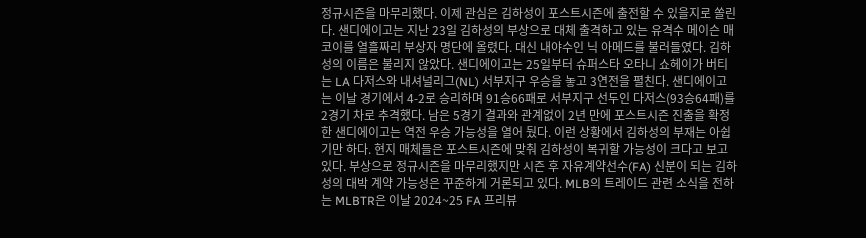정규시즌을 마무리했다. 이제 관심은 김하성이 포스트시즌에 출전할 수 있을지로 쏠린다. 샌디에이고는 지난 23일 김하성의 부상으로 대체 출격하고 있는 유격수 메이슨 매코이를 열흘짜리 부상자 명단에 올렸다. 대신 내야수인 닉 아메드를 불러들였다. 김하성의 이름은 불리지 않았다. 샌디에이고는 25일부터 슈퍼스타 오타니 쇼헤이가 버티는 LA 다저스와 내셔널리그(NL) 서부지구 우승을 놓고 3연전을 펼친다. 샌디에이고는 이날 경기에서 4-2로 승리하며 91승66패로 서부지구 선두인 다저스(93승64패)를 2경기 차로 추격했다. 남은 5경기 결과와 관계없이 2년 만에 포스트시즌 진출을 확정한 샌디에이고는 역전 우승 가능성을 열어 뒀다. 이런 상황에서 김하성의 부재는 아쉽기만 하다. 현지 매체들은 포스트시즌에 맞춰 김하성이 복귀할 가능성이 크다고 보고 있다. 부상으로 정규시즌을 마무리했지만 시즌 후 자유계약선수(FA) 신분이 되는 김하성의 대박 계약 가능성은 꾸준하게 거론되고 있다. MLB의 트레이드 관련 소식을 전하는 MLBTR은 이날 2024~25 FA 프리뷰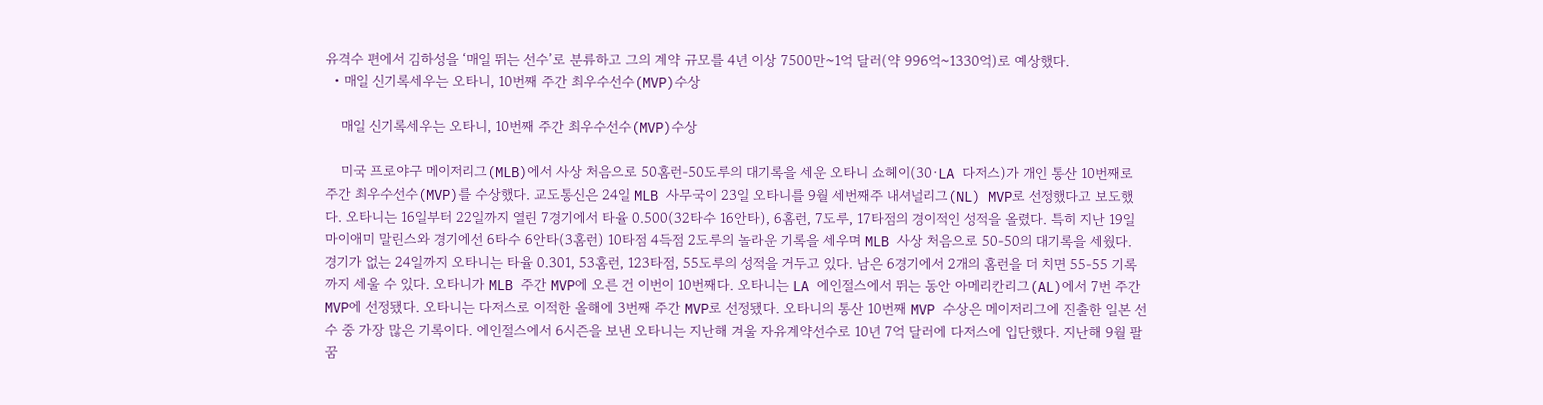유격수 편에서 김하성을 ‘매일 뛰는 선수’로 분류하고 그의 계약 규모를 4년 이상 7500만~1억 달러(약 996억~1330억)로 예상했다.
  • 매일 신기록세우는 오타니, 10번째 주간 최우수선수(MVP)수상

    매일 신기록세우는 오타니, 10번째 주간 최우수선수(MVP)수상

    미국 프로야구 메이저리그(MLB)에서 사상 처음으로 50홈런-50도루의 대기록을 세운 오타니 쇼헤이(30·LA 다저스)가 개인 통산 10번째로 주간 최우수선수(MVP)를 수상했다. 교도통신은 24일 MLB 사무국이 23일 오타니를 9월 세번째주 내셔널리그(NL) MVP로 선정했다고 보도했다. 오타니는 16일부터 22일까지 열린 7경기에서 타율 0.500(32타수 16안타), 6홈런, 7도루, 17타점의 경이적인 성적을 올렸다. 특히 지난 19일 마이애미 말린스와 경기에선 6타수 6안타(3홈런) 10타점 4득점 2도루의 놀라운 기록을 세우며 MLB 사상 처음으로 50-50의 대기록을 세웠다. 경기가 없는 24일까지 오타니는 타율 0.301, 53홈런, 123타점, 55도루의 성적을 거두고 있다. 남은 6경기에서 2개의 홈런을 더 치면 55-55 기록까지 세울 수 있다. 오타니가 MLB 주간 MVP에 오른 건 이번이 10번째다. 오타니는 LA 에인절스에서 뛰는 동안 아메리칸리그(AL)에서 7번 주간 MVP에 선정됐다. 오타니는 다저스로 이적한 올해에 3번째 주간 MVP로 선정됐다. 오타니의 통산 10번째 MVP 수상은 메이저리그에 진출한 일본 선수 중 가장 많은 기록이다. 에인절스에서 6시즌을 보낸 오타니는 지난해 겨울 자유계약선수로 10년 7억 달러에 다저스에 입단했다. 지난해 9월 팔꿈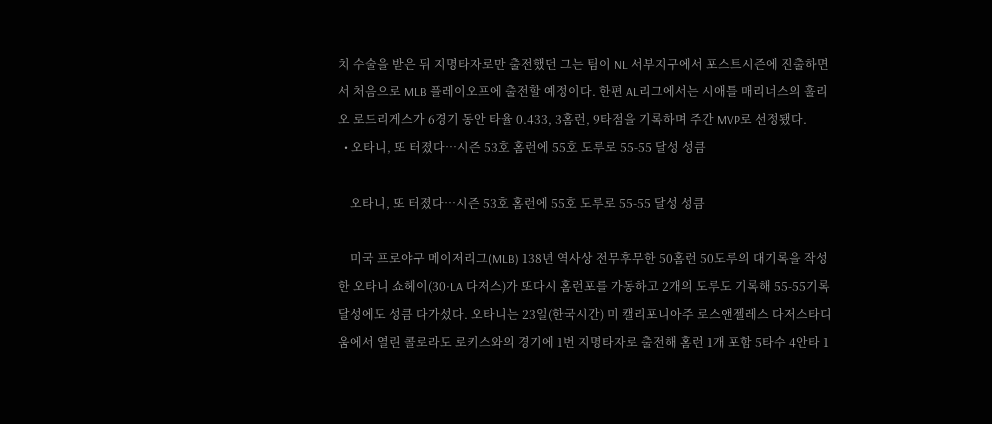치 수술을 받은 뒤 지명타자로만 출전했던 그는 팀이 NL 서부지구에서 포스트시즌에 진출하면서 처음으로 MLB 플레이오프에 출전할 예정이다. 한편 AL리그에서는 시애틀 매리너스의 훌리오 로드리게스가 6경기 동안 타율 0.433, 3홈런, 9타점을 기록하며 주간 MVP로 선정됐다.
  • 오타니, 또 터졌다…시즌 53호 홈런에 55호 도루로 55-55 달성 성큼

    오타니, 또 터졌다…시즌 53호 홈런에 55호 도루로 55-55 달성 성큼

    미국 프로야구 메이저리그(MLB) 138년 역사상 전무후무한 50홈런 50도루의 대기록을 작성한 오타니 쇼헤이(30·LA 다저스)가 또다시 홈런포를 가동하고 2개의 도루도 기록해 55-55기록 달성에도 성큼 다가섰다. 오타니는 23일(한국시간) 미 캘리포니아주 로스앤젤레스 다저스타디움에서 열린 콜로라도 로키스와의 경기에 1번 지명타자로 출전해 홈런 1개 포함 5타수 4안타 1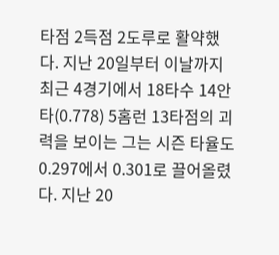타점 2득점 2도루로 활약했다. 지난 20일부터 이날까지 최근 4경기에서 18타수 14안타(0.778) 5홈런 13타점의 괴력을 보이는 그는 시즌 타율도 0.297에서 0.301로 끌어올렸다. 지난 20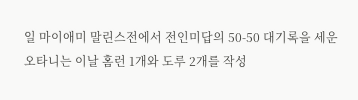일 마이애미 말린스전에서 전인미답의 50-50 대기록을 세운 오타니는 이날 홈런 1개와 도루 2개를 작성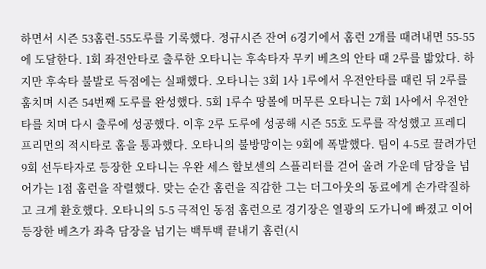하면서 시즌 53홈런-55도루를 기록했다. 정규시즌 잔여 6경기에서 홈런 2개를 때려내면 55-55에 도달한다. 1회 좌전안타로 출루한 오타니는 후속타자 무키 베츠의 안타 때 2루를 밟았다. 하지만 후속타 불발로 득점에는 실패했다. 오타니는 3회 1사 1루에서 우전안타를 때린 뒤 2루를 훔치며 시즌 54번째 도루를 완성했다. 5회 1루수 땅볼에 머무른 오타니는 7회 1사에서 우전안타를 치며 다시 출루에 성공했다. 이후 2루 도루에 성공해 시즌 55호 도루를 작성했고 프레디 프리먼의 적시타로 홈을 통과했다. 오타니의 불방망이는 9회에 폭발했다. 팀이 4-5로 끌려가던 9회 선두타자로 등장한 오타니는 우완 세스 할보센의 스플리터를 걷어 올려 가운데 담장을 넘어가는 1점 홈런을 작렬했다. 맞는 순간 홈런을 직감한 그는 더그아웃의 동료에게 손가락질하고 크게 환호했다. 오타니의 5-5 극적인 동점 홈런으로 경기장은 열광의 도가니에 빠졌고 이어 등장한 베츠가 좌측 담장을 넘기는 백투백 끝내기 홈런(시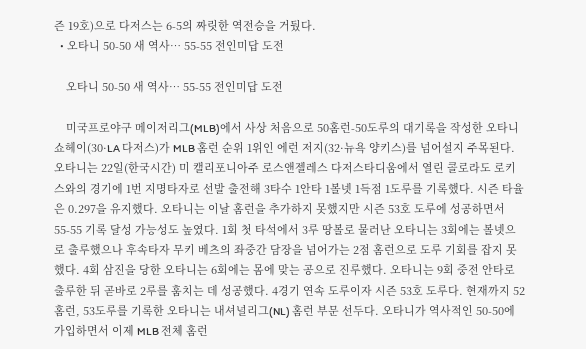즌 19호)으로 다저스는 6-5의 짜릿한 역전승을 거뒀다.
  • 오타니 50-50 새 역사… 55-55 전인미답 도전

    오타니 50-50 새 역사… 55-55 전인미답 도전

    미국프로야구 메이저리그(MLB)에서 사상 처음으로 50홈런-50도루의 대기록을 작성한 오타니 쇼헤이(30·LA 다저스)가 MLB 홈런 순위 1위인 에런 저지(32·뉴욕 양키스)를 넘어설지 주목된다. 오타니는 22일(한국시간) 미 캘리포니아주 로스앤젤레스 다저스타디움에서 열린 콜로라도 로키스와의 경기에 1번 지명타자로 선발 출전해 3타수 1안타 1볼넷 1득점 1도루를 기록했다. 시즌 타율은 0.297을 유지했다. 오타니는 이날 홈런을 추가하지 못했지만 시즌 53호 도루에 성공하면서 55-55 기록 달성 가능성도 높였다. 1회 첫 타석에서 3루 땅볼로 물러난 오타니는 3회에는 볼넷으로 출루했으나 후속타자 무키 베츠의 좌중간 담장을 넘어가는 2점 홈런으로 도루 기회를 잡지 못했다. 4회 삼진을 당한 오타니는 6회에는 몸에 맞는 공으로 진루했다. 오타니는 9회 중전 안타로 출루한 뒤 곧바로 2루를 훔치는 데 성공했다. 4경기 연속 도루이자 시즌 53호 도루다. 현재까지 52홈런, 53도루를 기록한 오타니는 내셔널리그(NL) 홈런 부문 선두다. 오타니가 역사적인 50-50에 가입하면서 이제 MLB 전체 홈런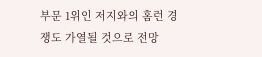부문 1위인 저지와의 홈런 경쟁도 가열될 것으로 전망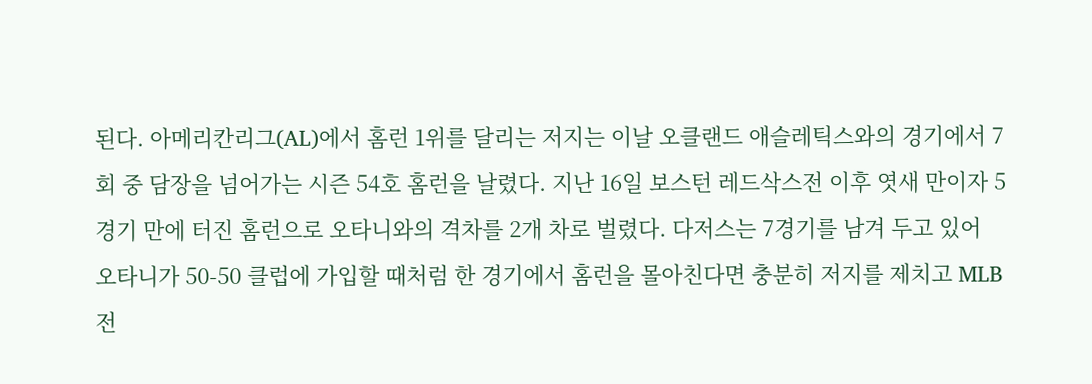된다. 아메리칸리그(AL)에서 홈런 1위를 달리는 저지는 이날 오클랜드 애슬레틱스와의 경기에서 7회 중 담장을 넘어가는 시즌 54호 홈런을 날렸다. 지난 16일 보스턴 레드삭스전 이후 엿새 만이자 5경기 만에 터진 홈런으로 오타니와의 격차를 2개 차로 벌렸다. 다저스는 7경기를 남겨 두고 있어 오타니가 50-50 클럽에 가입할 때처럼 한 경기에서 홈런을 몰아친다면 충분히 저지를 제치고 MLB 전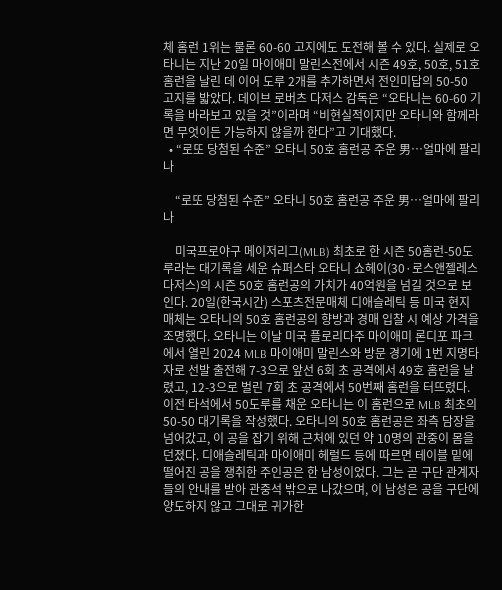체 홈런 1위는 물론 60-60 고지에도 도전해 볼 수 있다. 실제로 오타니는 지난 20일 마이애미 말린스전에서 시즌 49호, 50호, 51호 홈런을 날린 데 이어 도루 2개를 추가하면서 전인미답의 50-50 고지를 밟았다. 데이브 로버츠 다저스 감독은 “오타니는 60-60 기록을 바라보고 있을 것”이라며 “비현실적이지만 오타니와 함께라면 무엇이든 가능하지 않을까 한다”고 기대했다.
  • “로또 당첨된 수준” 오타니 50호 홈런공 주운 男…얼마에 팔리나

    “로또 당첨된 수준” 오타니 50호 홈런공 주운 男…얼마에 팔리나

    미국프로야구 메이저리그(MLB) 최초로 한 시즌 50홈런-50도루라는 대기록을 세운 슈퍼스타 오타니 쇼헤이(30·로스앤젤레스 다저스)의 시즌 50호 홈런공의 가치가 40억원을 넘길 것으로 보인다. 20일(한국시간) 스포츠전문매체 디애슬레틱 등 미국 현지 매체는 오타니의 50호 홈런공의 향방과 경매 입찰 시 예상 가격을 조명했다. 오타니는 이날 미국 플로리다주 마이애미 론디포 파크에서 열린 2024 MLB 마이애미 말린스와 방문 경기에 1번 지명타자로 선발 출전해 7-3으로 앞선 6회 초 공격에서 49호 홈런을 날렸고, 12-3으로 벌린 7회 초 공격에서 50번째 홈런을 터뜨렸다. 이전 타석에서 50도루를 채운 오타니는 이 홈런으로 MLB 최초의 50-50 대기록을 작성했다. 오타니의 50호 홈런공은 좌측 담장을 넘어갔고, 이 공을 잡기 위해 근처에 있던 약 10명의 관중이 몸을 던졌다. 디애슬레틱과 마이애미 헤럴드 등에 따르면 테이블 밑에 떨어진 공을 쟁취한 주인공은 한 남성이었다. 그는 곧 구단 관계자들의 안내를 받아 관중석 밖으로 나갔으며, 이 남성은 공을 구단에 양도하지 않고 그대로 귀가한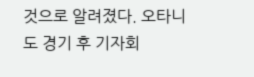것으로 알려졌다. 오타니도 경기 후 기자회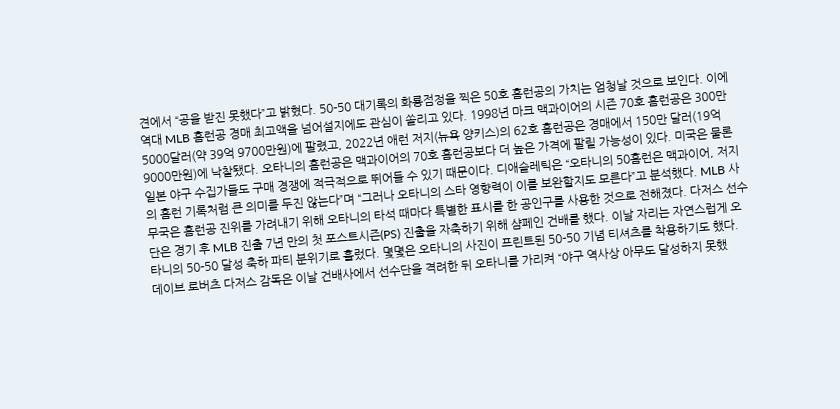견에서 “공을 받진 못했다”고 밝혔다. 50-50 대기록의 화룡점정을 찍은 50호 홈런공의 가치는 엄청날 것으로 보인다. 이에 역대 MLB 홈런공 경매 최고액을 넘어설지에도 관심이 쏠리고 있다. 1998년 마크 맥과이어의 시즌 70호 홈런공은 300만 5000달러(약 39억 9700만원)에 팔렸고, 2022년 애런 저지(뉴욕 양키스)의 62호 홈런공은 경매에서 150만 달러(19억 9000만원)에 낙찰됐다. 오타니의 홈런공은 맥과이어의 70호 홈런공보다 더 높은 가격에 팔릴 가능성이 있다. 미국은 물론 일본 야구 수집가들도 구매 경쟁에 적극적으로 뛰어들 수 있기 때문이다. 디애슬레틱은 “오타니의 50홈런은 맥과이어, 저지의 홈런 기록처럼 큰 의미를 두진 않는다”며 “그러나 오타니의 스타 영향력이 이를 보완할지도 모른다”고 분석했다. MLB 사무국은 홈런공 진위를 가려내기 위해 오타니의 타석 때마다 특별한 표시를 한 공인구를 사용한 것으로 전해졌다. 다저스 선수단은 경기 후 MLB 진출 7년 만의 첫 포스트시즌(PS) 진출을 자축하기 위해 샴페인 건배를 했다. 이날 자리는 자연스럽게 오타니의 50-50 달성 축하 파티 분위기로 흘렀다. 몇몇은 오타니의 사진이 프린트된 50-50 기념 티셔츠를 착용하기도 했다. 데이브 로버츠 다저스 감독은 이날 건배사에서 선수단을 격려한 뒤 오타니를 가리켜 “야구 역사상 아무도 달성하지 못했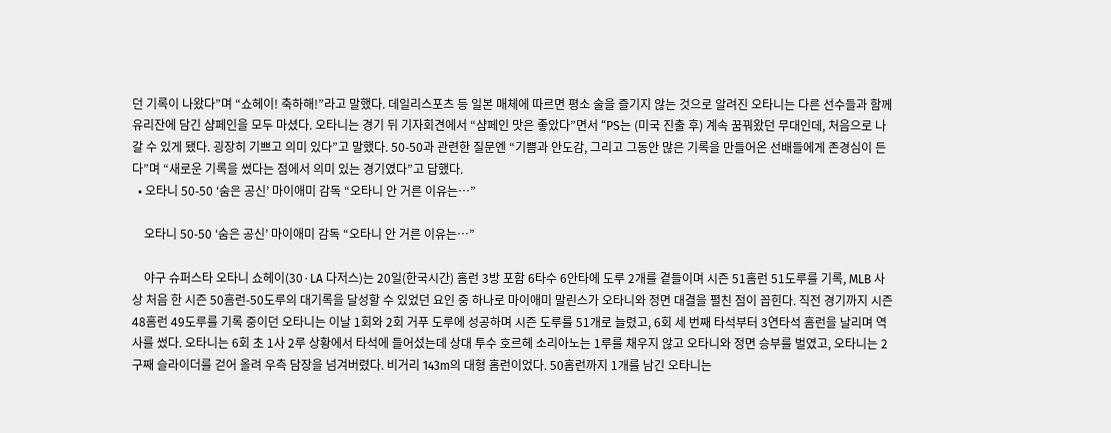던 기록이 나왔다”며 “쇼헤이! 축하해!”라고 말했다. 데일리스포츠 등 일본 매체에 따르면 평소 술을 즐기지 않는 것으로 알려진 오타니는 다른 선수들과 함께 유리잔에 담긴 샴페인을 모두 마셨다. 오타니는 경기 뒤 기자회견에서 “샴페인 맛은 좋았다”면서 “PS는 (미국 진출 후) 계속 꿈꿔왔던 무대인데, 처음으로 나갈 수 있게 됐다. 굉장히 기쁘고 의미 있다”고 말했다. 50-50과 관련한 질문엔 “기쁨과 안도감, 그리고 그동안 많은 기록을 만들어온 선배들에게 존경심이 든다”며 “새로운 기록을 썼다는 점에서 의미 있는 경기였다”고 답했다.
  • 오타니 50-50 ‘숨은 공신’ 마이애미 감독 “오타니 안 거른 이유는…”

    오타니 50-50 ‘숨은 공신’ 마이애미 감독 “오타니 안 거른 이유는…”

    야구 슈퍼스타 오타니 쇼헤이(30·LA 다저스)는 20일(한국시간) 홈런 3방 포함 6타수 6안타에 도루 2개를 곁들이며 시즌 51홈런 51도루를 기록, MLB 사상 처음 한 시즌 50홈런-50도루의 대기록을 달성할 수 있었던 요인 중 하나로 마이애미 말린스가 오타니와 정면 대결을 펼친 점이 꼽힌다. 직전 경기까지 시즌 48홈런 49도루를 기록 중이던 오타니는 이날 1회와 2회 거푸 도루에 성공하며 시즌 도루를 51개로 늘렸고, 6회 세 번째 타석부터 3연타석 홈런을 날리며 역사를 썼다. 오타니는 6회 초 1사 2루 상황에서 타석에 들어섰는데 상대 투수 호르헤 소리아노는 1루를 채우지 않고 오타니와 정면 승부를 벌였고, 오타니는 2구째 슬라이더를 걷어 올려 우측 담장을 넘겨버렸다. 비거리 143m의 대형 홈런이었다. 50홈런까지 1개를 남긴 오타니는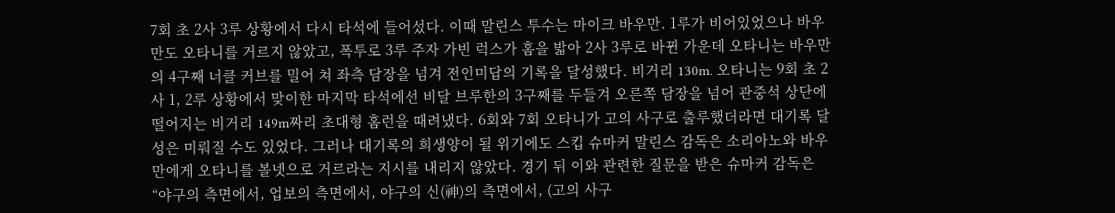7회 초 2사 3루 상황에서 다시 타석에 들어섰다. 이때 말린스 투수는 마이크 바우만. 1루가 비어있었으나 바우만도 오타니를 거르지 않았고, 폭투로 3루 주자 가빈 럭스가 홈을 밟아 2사 3루로 바뀐 가운데 오타니는 바우만의 4구째 너클 커브를 밀어 쳐 좌측 담장을 넘겨 전인미답의 기록을 달성했다. 비거리 130m. 오타니는 9회 초 2사 1, 2루 상황에서 맞이한 마지막 타석에선 비달 브루한의 3구째를 두들겨 오른쪽 담장을 넘어 관중석 상단에 떨어지는 비거리 149m짜리 초대형 홈런을 때려냈다. 6회와 7회 오타니가 고의 사구로 출루했더라면 대기록 달성은 미뤄질 수도 있었다. 그러나 대기록의 희생양이 될 위기에도 스킵 슈마커 말린스 감독은 소리아노와 바우만에게 오타니를 볼넷으로 거르라는 지시를 내리지 않았다. 경기 뒤 이와 관련한 질문을 받은 슈마커 감독은 “야구의 측면에서, 업보의 측면에서, 야구의 신(神)의 측면에서, (고의 사구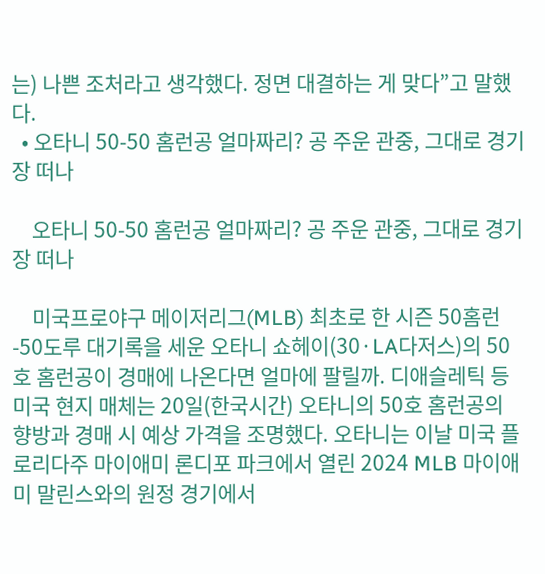는) 나쁜 조처라고 생각했다. 정면 대결하는 게 맞다”고 말했다.
  • 오타니 50-50 홈런공 얼마짜리? 공 주운 관중, 그대로 경기장 떠나

    오타니 50-50 홈런공 얼마짜리? 공 주운 관중, 그대로 경기장 떠나

    미국프로야구 메이저리그(MLB) 최초로 한 시즌 50홈런-50도루 대기록을 세운 오타니 쇼헤이(30·LA다저스)의 50호 홈런공이 경매에 나온다면 얼마에 팔릴까. 디애슬레틱 등 미국 현지 매체는 20일(한국시간) 오타니의 50호 홈런공의 향방과 경매 시 예상 가격을 조명했다. 오타니는 이날 미국 플로리다주 마이애미 론디포 파크에서 열린 2024 MLB 마이애미 말린스와의 원정 경기에서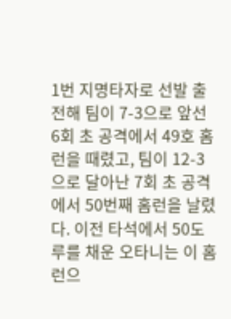1번 지명타자로 선발 출전해 팀이 7-3으로 앞선 6회 초 공격에서 49호 홈런을 때렸고, 팀이 12-3으로 달아난 7회 초 공격에서 50번째 홈런을 날렸다. 이전 타석에서 50도루를 채운 오타니는 이 홈런으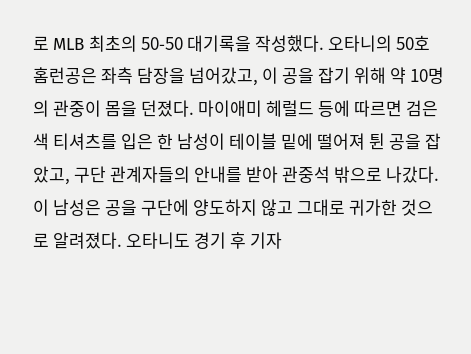로 MLB 최초의 50-50 대기록을 작성했다. 오타니의 50호 홈런공은 좌측 담장을 넘어갔고, 이 공을 잡기 위해 약 10명의 관중이 몸을 던졌다. 마이애미 헤럴드 등에 따르면 검은색 티셔츠를 입은 한 남성이 테이블 밑에 떨어져 튄 공을 잡았고, 구단 관계자들의 안내를 받아 관중석 밖으로 나갔다. 이 남성은 공을 구단에 양도하지 않고 그대로 귀가한 것으로 알려졌다. 오타니도 경기 후 기자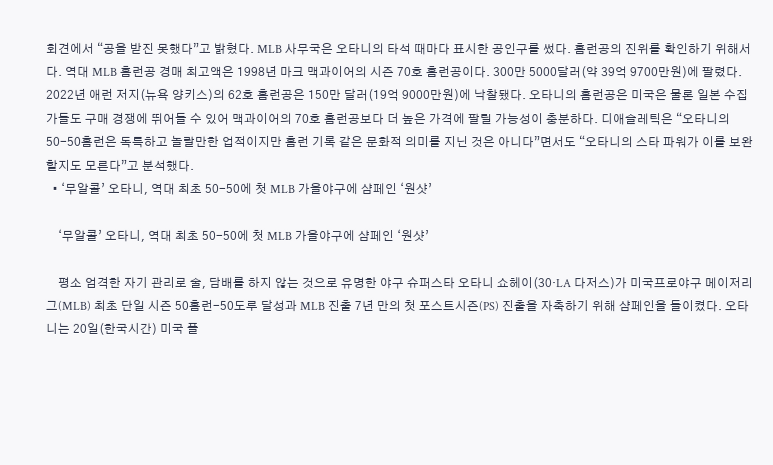회견에서 “공을 받진 못했다”고 밝혔다. MLB 사무국은 오타니의 타석 때마다 표시한 공인구를 썼다. 홈런공의 진위를 확인하기 위해서다. 역대 MLB 홈런공 경매 최고액은 1998년 마크 맥과이어의 시즌 70호 홈런공이다. 300만 5000달러(약 39억 9700만원)에 팔렸다. 2022년 애런 저지(뉴욕 양키스)의 62호 홈런공은 150만 달러(19억 9000만원)에 낙찰됐다. 오타니의 홈런공은 미국은 물론 일본 수집가들도 구매 경쟁에 뛰어들 수 있어 맥과이어의 70호 홈런공보다 더 높은 가격에 팔릴 가능성이 충분하다. 디애슬레틱은 “오타니의 50-50홈런은 독특하고 놀랄만한 업적이지만 홈런 기록 같은 문화적 의미를 지닌 것은 아니다”면서도 “오타니의 스타 파워가 이를 보완할지도 모른다”고 분석했다.
  • ‘무알콜’ 오타니, 역대 최초 50-50에 첫 MLB 가을야구에 샴페인 ‘원샷’

    ‘무알콜’ 오타니, 역대 최초 50-50에 첫 MLB 가을야구에 샴페인 ‘원샷’

    평소 엄격한 자기 관리로 술, 담배를 하지 않는 것으로 유명한 야구 슈퍼스타 오타니 쇼헤이(30·LA 다저스)가 미국프로야구 메이저리그(MLB) 최초 단일 시즌 50홈런-50도루 달성과 MLB 진출 7년 만의 첫 포스트시즌(PS) 진출을 자축하기 위해 샴페인을 들이켰다. 오타니는 20일(한국시간) 미국 플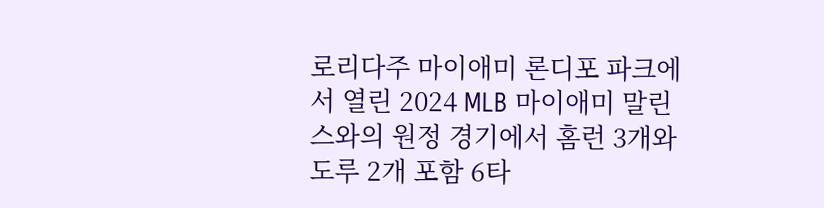로리다주 마이애미 론디포 파크에서 열린 2024 MLB 마이애미 말린스와의 원정 경기에서 홈런 3개와 도루 2개 포함 6타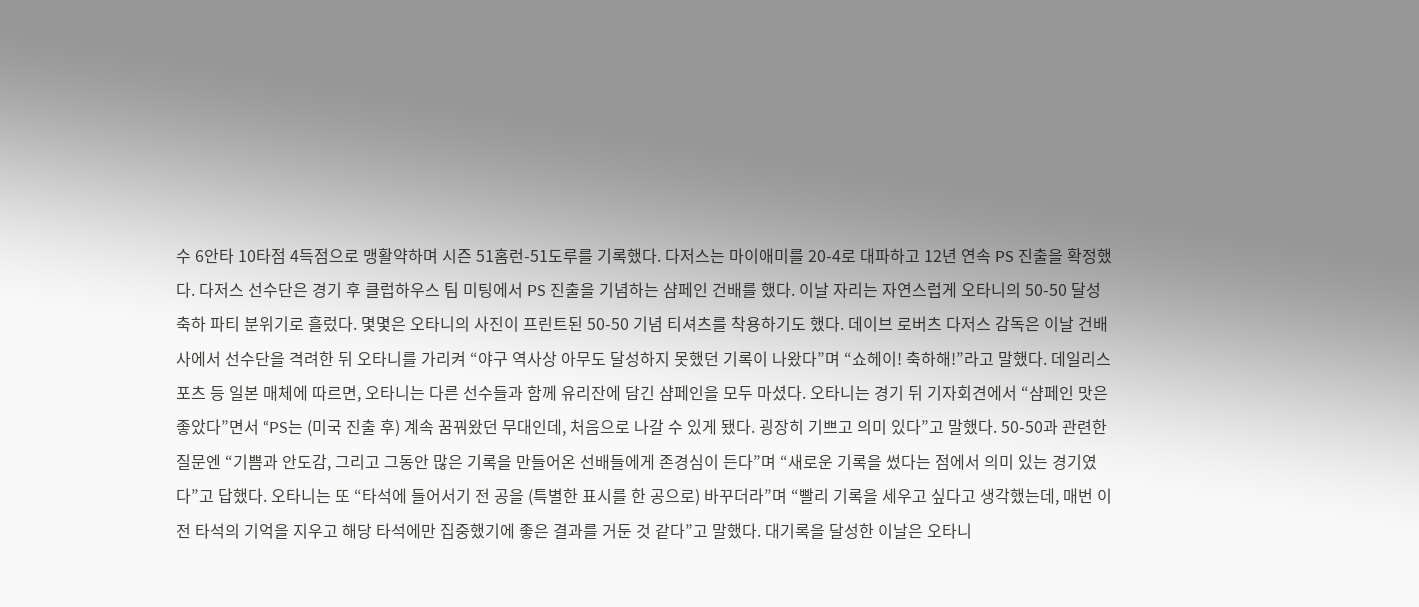수 6안타 10타점 4득점으로 맹활약하며 시즌 51홈런-51도루를 기록했다. 다저스는 마이애미를 20-4로 대파하고 12년 연속 PS 진출을 확정했다. 다저스 선수단은 경기 후 클럽하우스 팀 미팅에서 PS 진출을 기념하는 샴페인 건배를 했다. 이날 자리는 자연스럽게 오타니의 50-50 달성 축하 파티 분위기로 흘렀다. 몇몇은 오타니의 사진이 프린트된 50-50 기념 티셔츠를 착용하기도 했다. 데이브 로버츠 다저스 감독은 이날 건배사에서 선수단을 격려한 뒤 오타니를 가리켜 “야구 역사상 아무도 달성하지 못했던 기록이 나왔다”며 “쇼헤이! 축하해!”라고 말했다. 데일리스포츠 등 일본 매체에 따르면, 오타니는 다른 선수들과 함께 유리잔에 담긴 샴페인을 모두 마셨다. 오타니는 경기 뒤 기자회견에서 “샴페인 맛은 좋았다”면서 “PS는 (미국 진출 후) 계속 꿈꿔왔던 무대인데, 처음으로 나갈 수 있게 됐다. 굉장히 기쁘고 의미 있다”고 말했다. 50-50과 관련한 질문엔 “기쁨과 안도감, 그리고 그동안 많은 기록을 만들어온 선배들에게 존경심이 든다”며 “새로운 기록을 썼다는 점에서 의미 있는 경기였다”고 답했다. 오타니는 또 “타석에 들어서기 전 공을 (특별한 표시를 한 공으로) 바꾸더라”며 “빨리 기록을 세우고 싶다고 생각했는데, 매번 이전 타석의 기억을 지우고 해당 타석에만 집중했기에 좋은 결과를 거둔 것 같다”고 말했다. 대기록을 달성한 이날은 오타니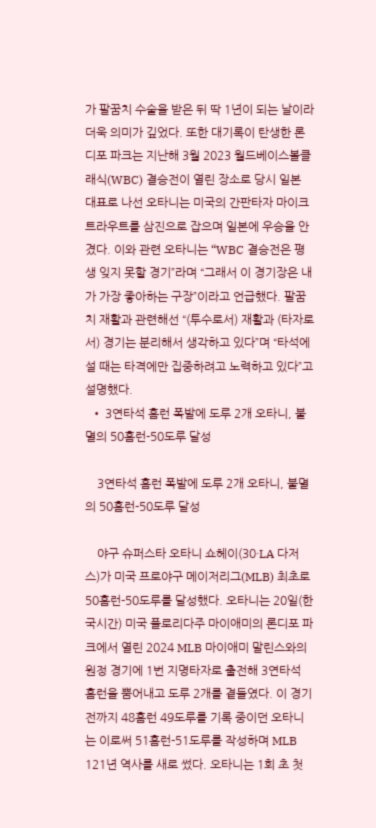가 팔꿈치 수술을 받은 뒤 딱 1년이 되는 날이라 더욱 의미가 깊었다. 또한 대기록이 탄생한 론디포 파크는 지난해 3월 2023 월드베이스볼클래식(WBC) 결승전이 열린 장소로 당시 일본 대표로 나선 오타니는 미국의 간판타자 마이크 트라우트를 삼진으로 잡으며 일본에 우승을 안겼다. 이와 관련 오타니는 “WBC 결승전은 평생 잊지 못할 경기”라며 “그래서 이 경기장은 내가 가장 좋아하는 구장”이라고 언급했다. 팔꿈치 재활과 관련해선 “(투수로서) 재활과 (타자로서) 경기는 분리해서 생각하고 있다”며 “타석에 설 때는 타격에만 집중하려고 노력하고 있다”고 설명했다.
  • 3연타석 홈런 폭발에 도루 2개 오타니, 불멸의 50홈런-50도루 달성

    3연타석 홈런 폭발에 도루 2개 오타니, 불멸의 50홈런-50도루 달성

    야구 슈퍼스타 오타니 쇼헤이(30·LA 다저스)가 미국 프로야구 메이저리그(MLB) 최초로 50홈런-50도루를 달성했다. 오타니는 20일(한국시간) 미국 플로리다주 마이애미의 론디포 파크에서 열린 2024 MLB 마이애미 말린스와의 원정 경기에 1번 지명타자로 출전해 3연타석 홈런을 뿜어내고 도루 2개를 곁들였다. 이 경기 전까지 48홈런 49도루를 기록 중이던 오타니는 이로써 51홈런-51도루를 작성하며 MLB 121년 역사를 새로 썼다. 오타니는 1회 초 첫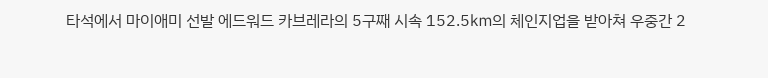타석에서 마이애미 선발 에드워드 카브레라의 5구째 시속 152.5㎞의 체인지업을 받아쳐 우중간 2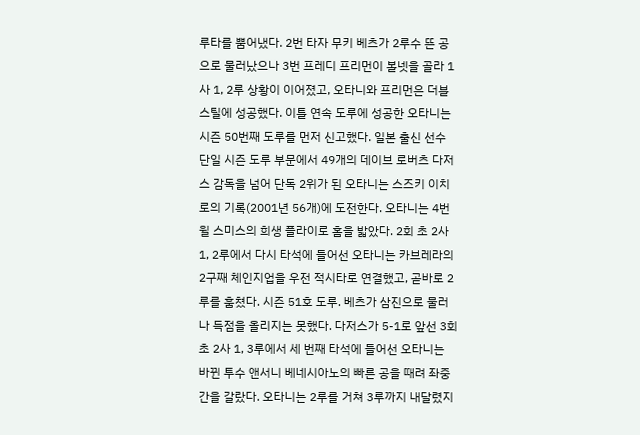루타를 뿜어냈다. 2번 타자 무키 베츠가 2루수 뜬 공으로 물러났으나 3번 프레디 프리먼이 볼넷을 골라 1사 1, 2루 상황이 이어졌고, 오타니와 프리먼은 더블 스틸에 성공했다. 이틀 연속 도루에 성공한 오타니는 시즌 50번째 도루를 먼저 신고했다. 일본 출신 선수 단일 시즌 도루 부문에서 49개의 데이브 로버츠 다저스 감독을 넘어 단독 2위가 된 오타니는 스즈키 이치로의 기록(2001년 56개)에 도전한다. 오타니는 4번 윌 스미스의 희생 플라이로 홈을 밟았다. 2회 초 2사 1, 2루에서 다시 타석에 들어선 오타니는 카브레라의 2구째 체인지업을 우전 적시타로 연결했고, 곧바로 2루를 훔쳤다. 시즌 51호 도루. 베츠가 삼진으로 물러나 득점을 올리지는 못했다. 다저스가 5-1로 앞선 3회 초 2사 1, 3루에서 세 번째 타석에 들어선 오타니는 바뀐 투수 앤서니 베네시아노의 빠른 공을 때려 좌중간을 갈랐다. 오타니는 2루를 거쳐 3루까지 내달렸지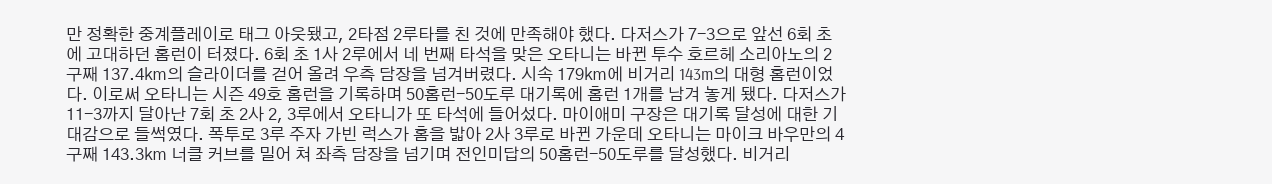만 정확한 중계플레이로 태그 아웃됐고, 2타점 2루타를 친 것에 만족해야 했다. 다저스가 7-3으로 앞선 6회 초에 고대하던 홈런이 터졌다. 6회 초 1사 2루에서 네 번째 타석을 맞은 오타니는 바뀐 투수 호르헤 소리아노의 2구째 137.4㎞의 슬라이더를 걷어 올려 우측 담장을 넘겨버렸다. 시속 179㎞에 비거리 143m의 대형 홈런이었다. 이로써 오타니는 시즌 49호 홈런을 기록하며 50홈런-50도루 대기록에 홈런 1개를 남겨 놓게 됐다. 다저스가 11-3까지 달아난 7회 초 2사 2, 3루에서 오타니가 또 타석에 들어섰다. 마이애미 구장은 대기록 달성에 대한 기대감으로 들썩였다. 폭투로 3루 주자 가빈 럭스가 홈을 밟아 2사 3루로 바뀐 가운데 오타니는 마이크 바우만의 4구째 143.3㎞ 너클 커브를 밀어 쳐 좌측 담장을 넘기며 전인미답의 50홈런-50도루를 달성했다. 비거리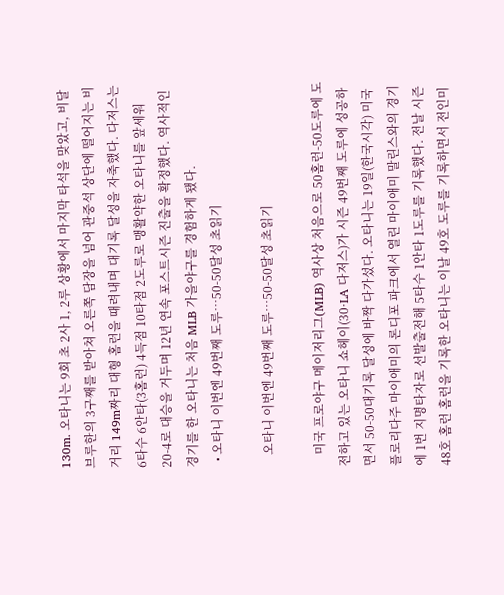130m. 오타니는 9회 초 2사 1, 2루 상황에서 마지막 타석을 맞았고, 비달 브루한의 3구째를 받아쳐 오른쪽 담장을 넘어 관중석 상단에 떨어지는 비거리 149m짜리 대형 홈런을 때려내며 대기록 달성을 자축했다. 다저스는 6타수 6안타(3홈런) 4득점 10타점 2도루로 맹활약한 오타니를 앞세워 20-4로 대승을 거두며 12년 연속 포스트시즌 진출을 확정했다. 역사적인 경기를 한 오타니는 처음 MLB 가을야구를 경험하게 됐다.
  • 오타니 이번엔 49번째 도루…50-50달성 초읽기

    오타니 이번엔 49번째 도루…50-50달성 초읽기

    미국 프로야구 메이저리그(MLB) 역사상 처음으로 50홈런-50도루에 도전하고 있는 오타니 쇼헤이(30·LA 다저스)가 시즌 49번째 도루에 성공하면서 50-50대기록 달성에 바짝 다가섰다. 오타니는 19일(한국시각) 미국 플로리다주 마이애미의 론디포 파크에서 열린 마이애미 말린스와의 경기에 1번 지명타자로 선발출전해 5타수 1안타 1도루를 기록했다. 전날 시즌 48호 홈런 홈런을 기록한 오타니는 이날 49호 도루를 기록하면서 전인미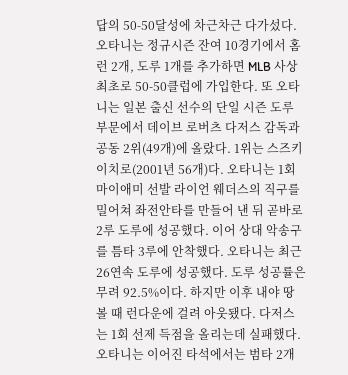답의 50-50달성에 차근차근 다가섰다. 오타니는 정규시즌 잔여 10경기에서 홈런 2개, 도루 1개를 추가하면 MLB 사상 최초로 50-50클럽에 가입한다. 또 오타니는 일본 출신 선수의 단일 시즌 도루 부문에서 데이브 로버츠 다저스 감독과 공동 2위(49개)에 올랐다. 1위는 스즈키 이치로(2001년 56개)다. 오타니는 1회 마이애미 선발 라이언 웨더스의 직구를 밀어쳐 좌전안타를 만들어 낸 뒤 곧바로 2루 도루에 성공했다. 이어 상대 악송구를 틈타 3루에 안착했다. 오타니는 최근 26연속 도루에 성공했다. 도루 성공률은 무려 92.5%이다. 하지만 이후 내야 땅볼 때 런다운에 걸려 아웃됐다. 다저스는 1회 선제 득점을 올리는데 실패했다. 오타니는 이어진 타석에서는 범타 2개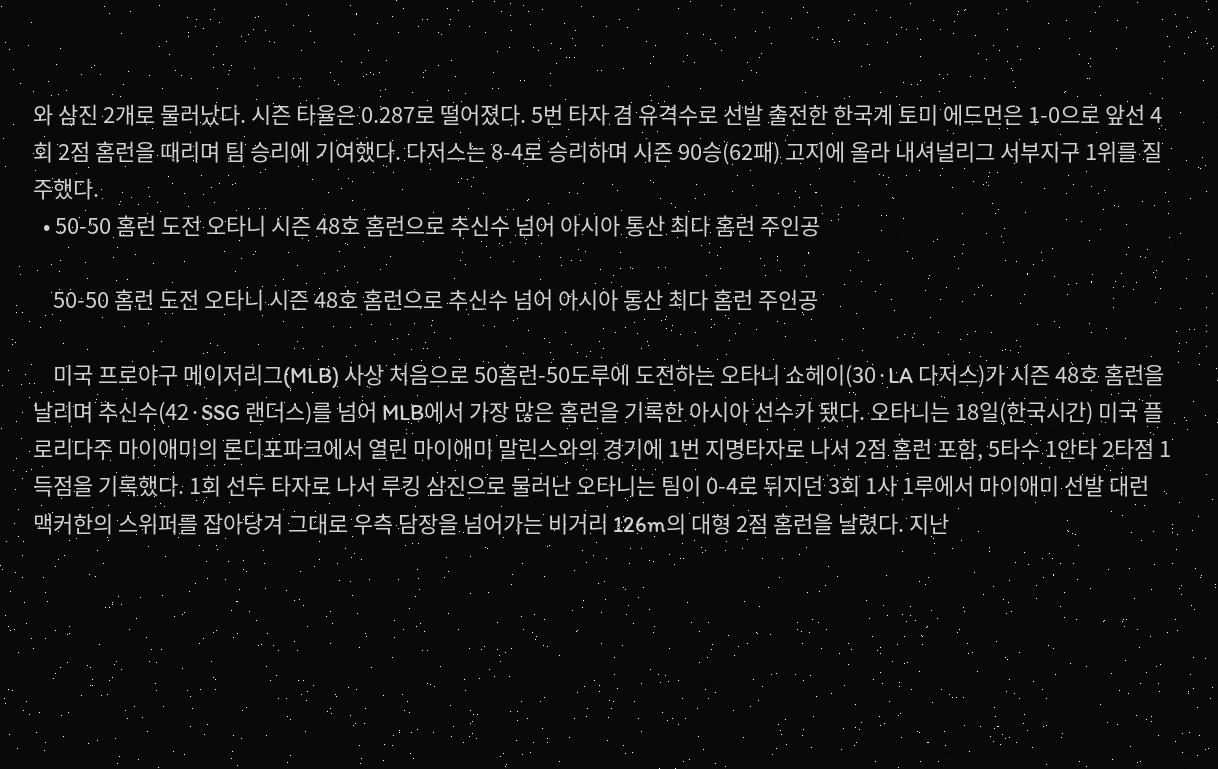와 삼진 2개로 물러났다. 시즌 타율은 0.287로 떨어졌다. 5번 타자 겸 유격수로 선발 출전한 한국계 토미 에드먼은 1-0으로 앞선 4회 2점 홈런을 때리며 팀 승리에 기여했다. 다저스는 8-4로 승리하며 시즌 90승(62패) 고지에 올라 내셔널리그 서부지구 1위를 질주했다.
  • 50-50 홈런 도전 오타니 시즌 48호 홈런으로 추신수 넘어 아시아 통산 최다 홈런 주인공

    50-50 홈런 도전 오타니 시즌 48호 홈런으로 추신수 넘어 아시아 통산 최다 홈런 주인공

    미국 프로야구 메이저리그(MLB) 사상 처음으로 50홈런-50도루에 도전하는 오타니 쇼헤이(30·LA 다저스)가 시즌 48호 홈런을 날리며 추신수(42·SSG 랜더스)를 넘어 MLB에서 가장 많은 홈런을 기록한 아시아 선수가 됐다. 오타니는 18일(한국시간) 미국 플로리다주 마이애미의 론디포파크에서 열린 마이애미 말린스와의 경기에 1번 지명타자로 나서 2점 홈런 포함, 5타수 1안타 2타점 1득점을 기록했다. 1회 선두 타자로 나서 루킹 삼진으로 물러난 오타니는 팀이 0-4로 뒤지던 3회 1사 1루에서 마이애미 선발 대런 맥커한의 스위퍼를 잡아당겨 그대로 우측 담장을 넘어가는 비거리 126m의 대형 2점 홈런을 날렸다. 지난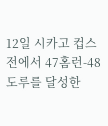12일 시카고 컵스전에서 47홈런-48도루를 달성한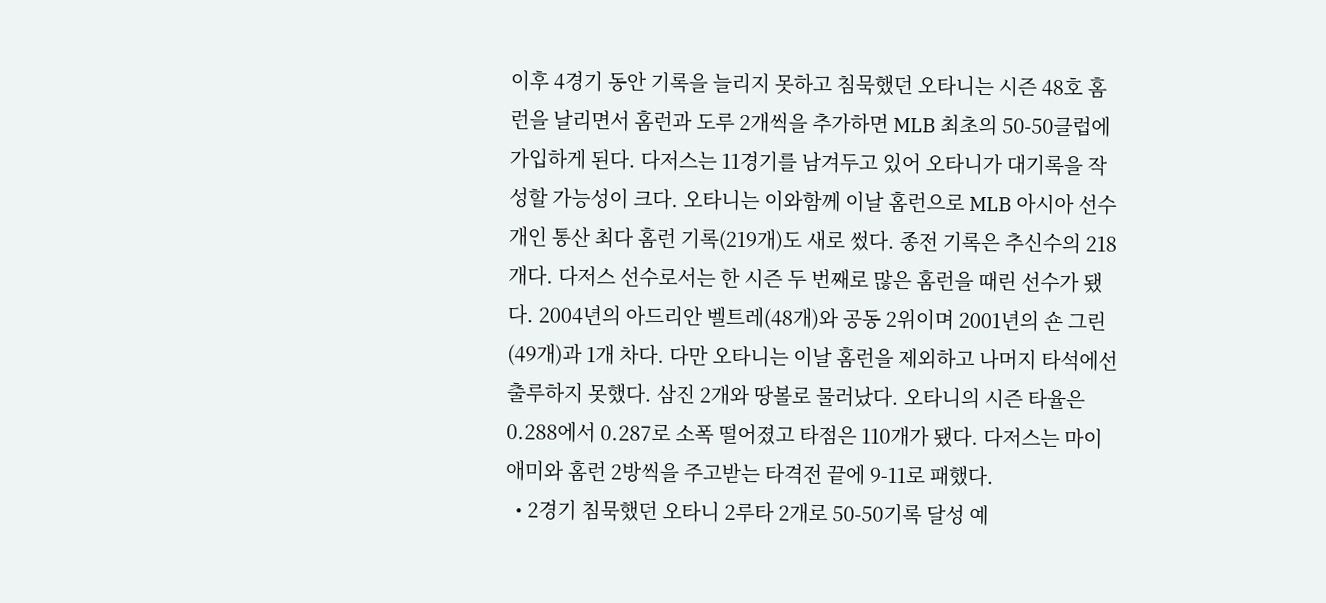이후 4경기 동안 기록을 늘리지 못하고 침묵했던 오타니는 시즌 48호 홈런을 날리면서 홈런과 도루 2개씩을 추가하면 MLB 최초의 50-50클럽에 가입하게 된다. 다저스는 11경기를 남겨두고 있어 오타니가 대기록을 작성할 가능성이 크다. 오타니는 이와함께 이날 홈런으로 MLB 아시아 선수 개인 통산 최다 홈런 기록(219개)도 새로 썼다. 종전 기록은 추신수의 218개다. 다저스 선수로서는 한 시즌 두 번째로 많은 홈런을 때린 선수가 됐다. 2004년의 아드리안 벨트레(48개)와 공동 2위이며 2001년의 숀 그린(49개)과 1개 차다. 다만 오타니는 이날 홈런을 제외하고 나머지 타석에선 출루하지 못했다. 삼진 2개와 땅볼로 물러났다. 오타니의 시즌 타율은 0.288에서 0.287로 소폭 떨어졌고 타점은 110개가 됐다. 다저스는 마이애미와 홈런 2방씩을 주고받는 타격전 끝에 9-11로 패했다.
  • 2경기 침묵했던 오타니 2루타 2개로 50-50기록 달성 예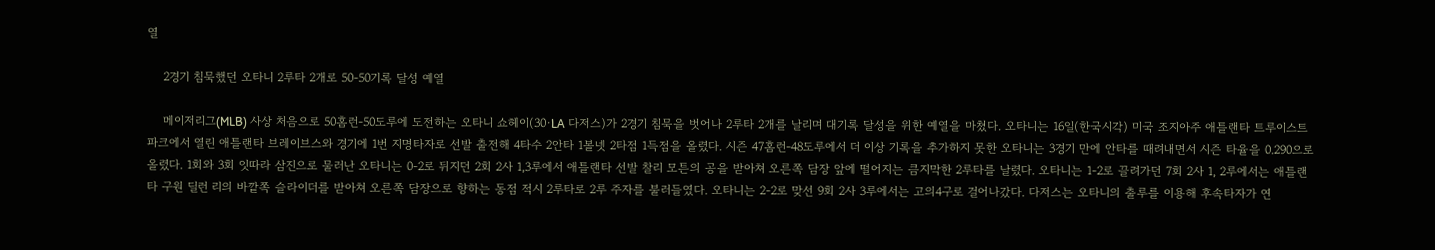열

    2경기 침묵했던 오타니 2루타 2개로 50-50기록 달성 예열

    메이저리그(MLB) 사상 처음으로 50홈런-50도루에 도전하는 오타니 쇼헤이(30·LA 다저스)가 2경기 침묵을 벗어나 2루타 2개를 날리며 대기록 달성을 위한 예열을 마쳤다. 오타니는 16일(한국시각) 미국 조지아주 애틀랜타 트루이스트 파크에서 열린 애틀랜타 브레이브스와 경기에 1번 지명타자로 선발 출전해 4타수 2안타 1볼넷 2타점 1득점을 올렸다. 시즌 47홈런-48도루에서 더 이상 기록을 추가하지 못한 오타니는 3경기 만에 안타를 때려내면서 시즌 타율을 0.290으로 올렸다. 1회와 3회 잇따라 삼진으로 물러난 오타니는 0-2로 뒤지던 2회 2사 1,3루에서 애틀랜타 선발 찰리 모튼의 공을 받아쳐 오른쪽 담장 앞에 떨어지는 큼지막한 2루타를 날렸다. 오타니는 1-2로 끌려가던 7회 2사 1, 2루에서는 애틀랜타 구원 딜런 리의 바깥쪽 슬라이더를 받아쳐 오른쪽 담장으로 향하는 동점 적시 2루타로 2루 주자를 불러들였다. 오타니는 2-2로 맞선 9회 2사 3루에서는 고의4구로 걸어나갔다. 다저스는 오타니의 출루를 이용해 후속타자가 연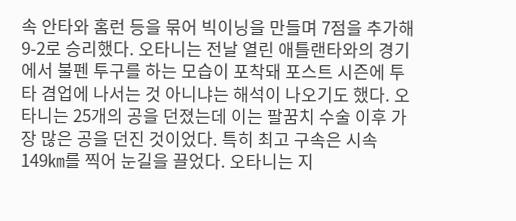속 안타와 홈런 등을 묶어 빅이닝을 만들며 7점을 추가해 9-2로 승리했다. 오타니는 전날 열린 애틀랜타와의 경기에서 불펜 투구를 하는 모습이 포착돼 포스트 시즌에 투타 겸업에 나서는 것 아니냐는 해석이 나오기도 했다. 오타니는 25개의 공을 던졌는데 이는 팔꿈치 수술 이후 가장 많은 공을 던진 것이었다. 특히 최고 구속은 시속 149㎞를 찍어 눈길을 끌었다. 오타니는 지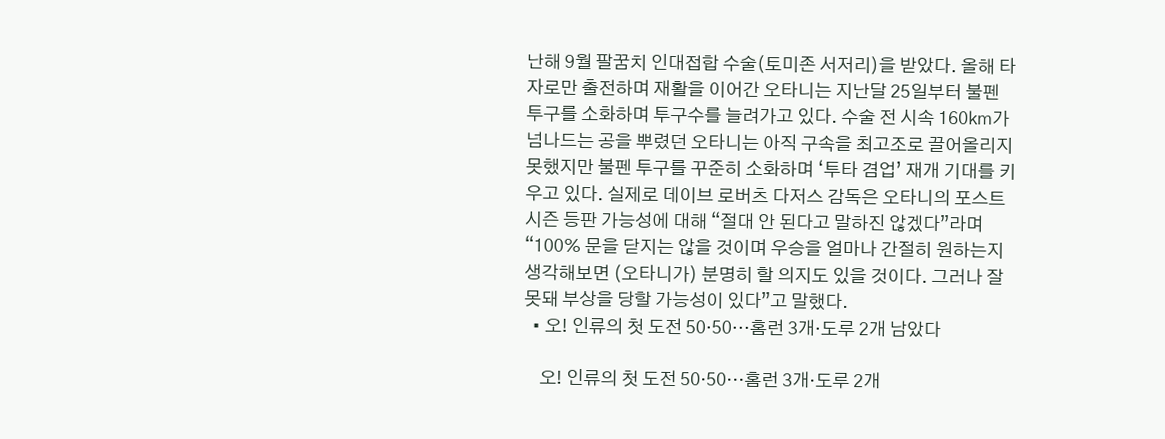난해 9월 팔꿈치 인대접합 수술(토미존 서저리)을 받았다. 올해 타자로만 출전하며 재활을 이어간 오타니는 지난달 25일부터 불펜 투구를 소화하며 투구수를 늘려가고 있다. 수술 전 시속 160㎞가 넘나드는 공을 뿌렸던 오타니는 아직 구속을 최고조로 끌어올리지 못했지만 불펜 투구를 꾸준히 소화하며 ‘투타 겸업’ 재개 기대를 키우고 있다. 실제로 데이브 로버츠 다저스 감독은 오타니의 포스트시즌 등판 가능성에 대해 “절대 안 된다고 말하진 않겠다”라며 “100% 문을 닫지는 않을 것이며 우승을 얼마나 간절히 원하는지 생각해보면 (오타니가) 분명히 할 의지도 있을 것이다. 그러나 잘못돼 부상을 당할 가능성이 있다”고 말했다.
  • 오! 인류의 첫 도전 50·50…홈런 3개·도루 2개 남았다

    오! 인류의 첫 도전 50·50…홈런 3개·도루 2개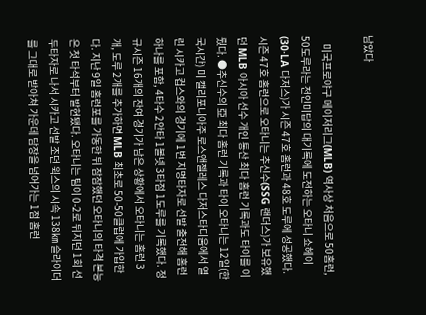남았다

    미국프로야구 메이저리그(MLB) 역사상 처음으로 50홈런, 50도루라는 전인미답의 대기록에 도전하는 오타니 쇼헤이(30·LA 다저스)가 시즌 47호 홈런과 48호 도루에 성공했다. 시즌 47호 홈런으로 오타니는 추신수(SSG 랜더스)가 보유했던 MLB 아시아 선수 개인 통산 최다 홈런 기록과도 타이를 이뤘다. ●추신수의 亞 최다 홈런 기록과 타이 오타니는 12일(한국시간) 미 캘리포니아주 로스앤젤레스 다저스타디움에서 열린 시카고 컵스와의 경기에 1번 지명타자로 선발 출전해 홈런 하나를 포함, 4타수 2안타 1볼넷 3타점 1도루를 기록했다. 정규시즌 16개의 잔여 경기가 남은 상황에서 오타니는 홈런 3개, 도루 2개를 추가하면 MLB 최초로 50-50클럽에 가입한다. 지난 9일 홈런포를 가동한 뒤 잠잠했던 오타니의 타격 본능은 첫 타석부터 발현됐다. 오타니는 팀이 0-2로 뒤지던 1회 선두타자로 나서 시카고 선발 조던 윅스의 시속 138㎞ 슬라이더를 그대로 받아쳐 가운데 담장을 넘어가는 1점 홈런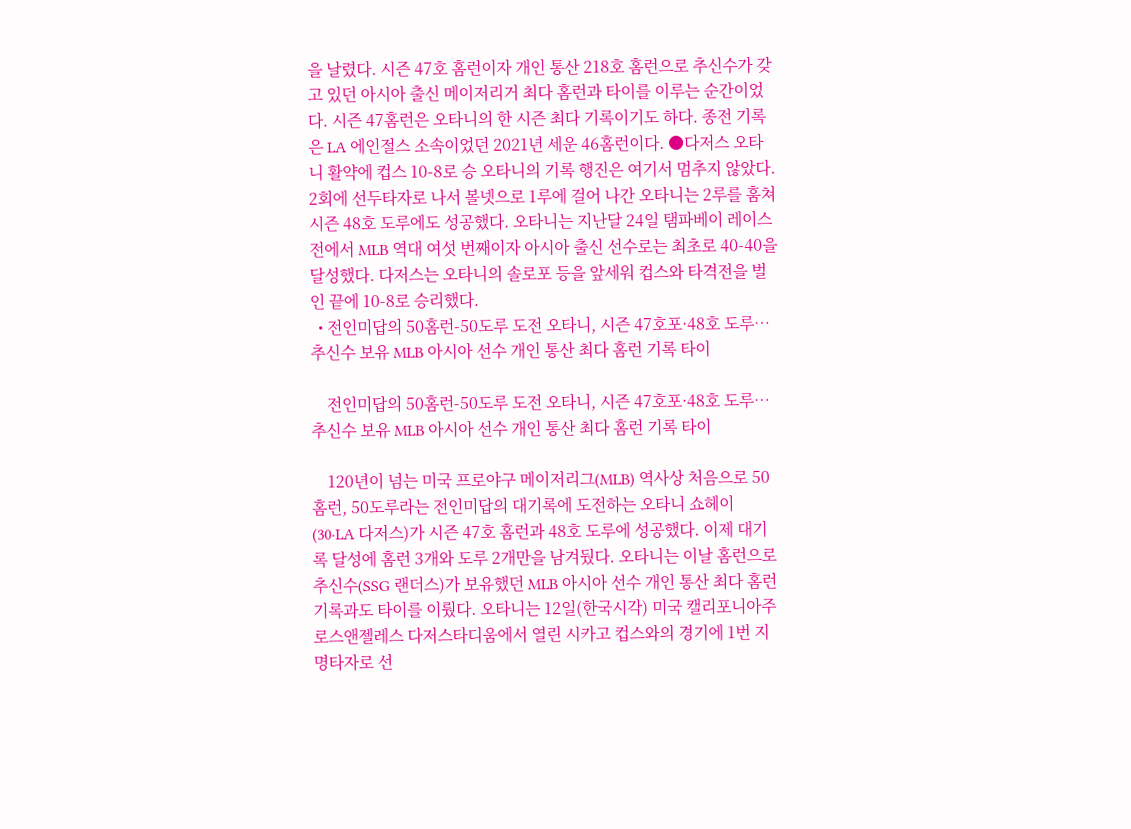을 날렸다. 시즌 47호 홈런이자 개인 통산 218호 홈런으로 추신수가 갖고 있던 아시아 출신 메이저리거 최다 홈런과 타이를 이루는 순간이었다. 시즌 47홈런은 오타니의 한 시즌 최다 기록이기도 하다. 종전 기록은 LA 에인절스 소속이었던 2021년 세운 46홈런이다. ●다저스 오타니 활약에 컵스 10-8로 승 오타니의 기록 행진은 여기서 멈추지 않았다. 2회에 선두타자로 나서 볼넷으로 1루에 걸어 나간 오타니는 2루를 훔쳐 시즌 48호 도루에도 성공했다. 오타니는 지난달 24일 탬파베이 레이스전에서 MLB 역대 여섯 번째이자 아시아 출신 선수로는 최초로 40-40을 달성했다. 다저스는 오타니의 솔로포 등을 앞세워 컵스와 타격전을 벌인 끝에 10-8로 승리했다.
  • 전인미답의 50홈런-50도루 도전 오타니, 시즌 47호포·48호 도루…추신수 보유 MLB 아시아 선수 개인 통산 최다 홈런 기록 타이

    전인미답의 50홈런-50도루 도전 오타니, 시즌 47호포·48호 도루…추신수 보유 MLB 아시아 선수 개인 통산 최다 홈런 기록 타이

    120년이 넘는 미국 프로야구 메이저리그(MLB) 역사상 처음으로 50홈런, 50도루라는 전인미답의 대기록에 도전하는 오타니 쇼헤이(30·LA 다저스)가 시즌 47호 홈런과 48호 도루에 성공했다. 이제 대기록 달성에 홈런 3개와 도루 2개만을 남겨뒀다. 오타니는 이날 홈런으로 추신수(SSG 랜더스)가 보유했던 MLB 아시아 선수 개인 통산 최다 홈런 기록과도 타이를 이뤘다. 오타니는 12일(한국시각) 미국 캘리포니아주 로스앤젤레스 다저스타디움에서 열린 시카고 컵스와의 경기에 1번 지명타자로 선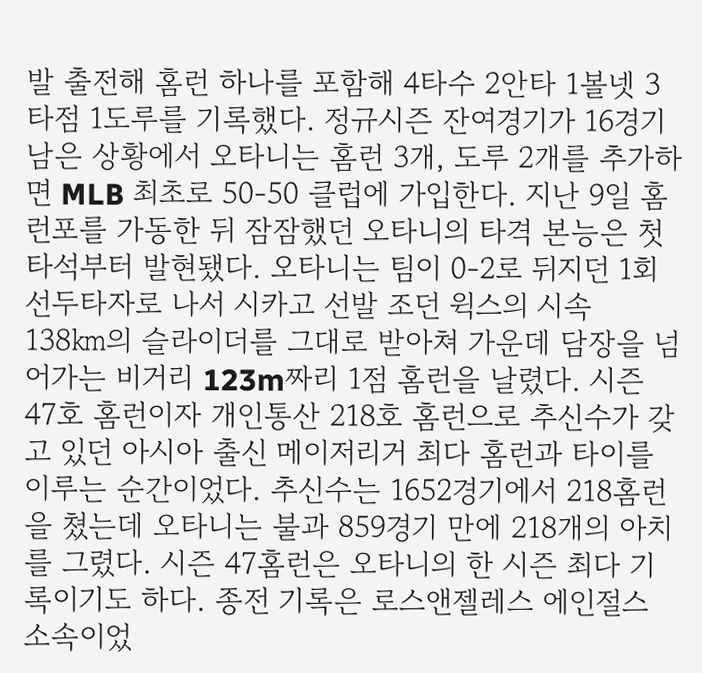발 출전해 홈런 하나를 포함해 4타수 2안타 1볼넷 3타점 1도루를 기록했다. 정규시즌 잔여경기가 16경기 남은 상황에서 오타니는 홈런 3개, 도루 2개를 추가하면 MLB 최초로 50-50 클럽에 가입한다. 지난 9일 홈런포를 가동한 뒤 잠잠했던 오타니의 타격 본능은 첫 타석부터 발현됐다. 오타니는 팀이 0-2로 뒤지던 1회 선두타자로 나서 시카고 선발 조던 윅스의 시속 138㎞의 슬라이더를 그대로 받아쳐 가운데 담장을 넘어가는 비거리 123m짜리 1점 홈런을 날렸다. 시즌 47호 홈런이자 개인통산 218호 홈런으로 추신수가 갖고 있던 아시아 출신 메이저리거 최다 홈런과 타이를 이루는 순간이었다. 추신수는 1652경기에서 218홈런을 쳤는데 오타니는 불과 859경기 만에 218개의 아치를 그렸다. 시즌 47홈런은 오타니의 한 시즌 최다 기록이기도 하다. 종전 기록은 로스앤젤레스 에인절스 소속이었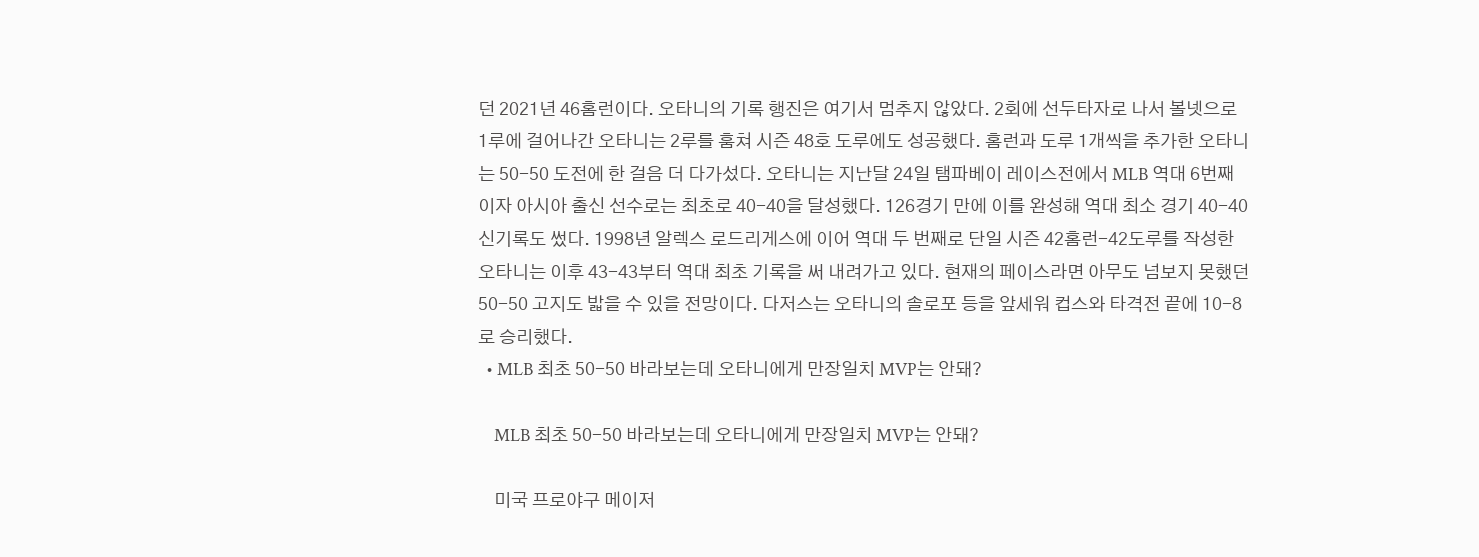던 2021년 46홈런이다. 오타니의 기록 행진은 여기서 멈추지 않았다. 2회에 선두타자로 나서 볼넷으로 1루에 걸어나간 오타니는 2루를 훔쳐 시즌 48호 도루에도 성공했다. 홈런과 도루 1개씩을 추가한 오타니는 50-50 도전에 한 걸음 더 다가섰다. 오타니는 지난달 24일 탬파베이 레이스전에서 MLB 역대 6번째이자 아시아 출신 선수로는 최초로 40-40을 달성했다. 126경기 만에 이를 완성해 역대 최소 경기 40-40 신기록도 썼다. 1998년 알렉스 로드리게스에 이어 역대 두 번째로 단일 시즌 42홈런-42도루를 작성한 오타니는 이후 43-43부터 역대 최초 기록을 써 내려가고 있다. 현재의 페이스라면 아무도 넘보지 못했던 50-50 고지도 밟을 수 있을 전망이다. 다저스는 오타니의 솔로포 등을 앞세워 컵스와 타격전 끝에 10-8로 승리했다.
  • MLB 최초 50-50 바라보는데 오타니에게 만장일치 MVP는 안돼?

    MLB 최초 50-50 바라보는데 오타니에게 만장일치 MVP는 안돼?

    미국 프로야구 메이저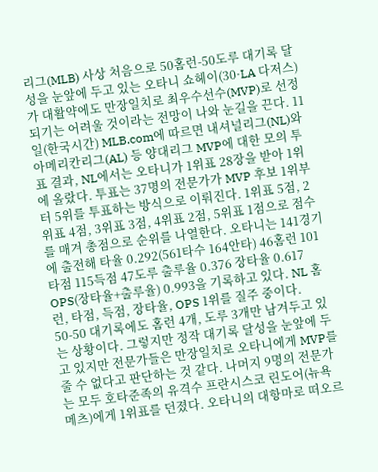리그(MLB) 사상 처음으로 50홈런-50도루 대기록 달성을 눈앞에 두고 있는 오타니 쇼헤이(30·LA 다저스)가 대활약에도 만장일치로 최우수선수(MVP)로 선정되기는 어려울 것이라는 전망이 나와 눈길을 끈다. 11일(한국시간) MLB.com에 따르면 내셔널리그(NL)와 아메리칸리그(AL) 등 양대리그 MVP에 대한 모의 투표 결과, NL에서는 오타니가 1위표 28장을 받아 1위에 올랐다. 투표는 37명의 전문가가 MVP 후보 1위부터 5위를 투표하는 방식으로 이뤄진다. 1위표 5점, 2위표 4점, 3위표 3점, 4위표 2점, 5위표 1점으로 점수를 매겨 총점으로 순위를 나열한다. 오타니는 141경기에 출전해 타율 0.292(561타수 164안타) 46홈런 101타점 115득점 47도루 출루율 0.376 장타율 0.617 OPS(장타율+출루율) 0.993을 기록하고 있다. NL 홈런, 타점, 득점, 장타율, OPS 1위를 질주 중이다. 50-50 대기록에도 홈런 4개, 도루 3개만 남겨두고 있는 상황이다. 그렇지만 정작 대기록 달성을 눈앞에 두고 있지만 전문가들은 만장일치로 오타니에게 MVP를 줄 수 없다고 판단하는 것 같다. 나머지 9명의 전문가는 모두 호타준족의 유격수 프란시스코 린도어(뉴욕 메츠)에게 1위표를 던졌다. 오타니의 대항마로 떠오르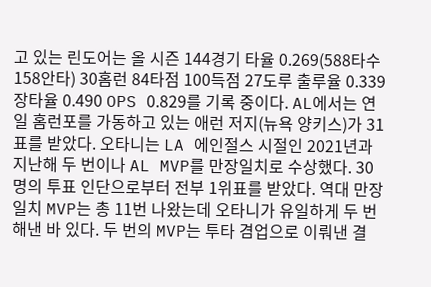고 있는 린도어는 올 시즌 144경기 타율 0.269(588타수 158안타) 30홈런 84타점 100득점 27도루 출루율 0.339 장타율 0.490 OPS 0.829를 기록 중이다. AL에서는 연일 홈런포를 가동하고 있는 애런 저지(뉴욕 양키스)가 31표를 받았다. 오타니는 LA 에인절스 시절인 2021년과 지난해 두 번이나 AL MVP를 만장일치로 수상했다. 30명의 투표 인단으로부터 전부 1위표를 받았다. 역대 만장일치 MVP는 총 11번 나왔는데 오타니가 유일하게 두 번 해낸 바 있다. 두 번의 MVP는 투타 겸업으로 이뤄낸 결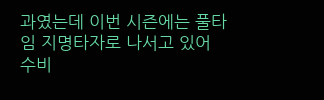과였는데 이번 시즌에는 풀타임 지명타자로 나서고 있어 수비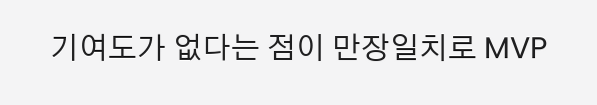기여도가 없다는 점이 만장일치로 MVP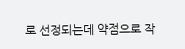로 선정되는데 약점으로 작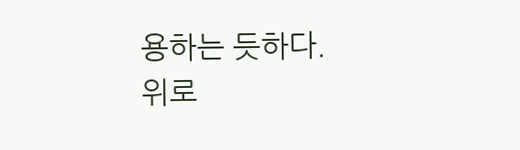용하는 듯하다.
위로